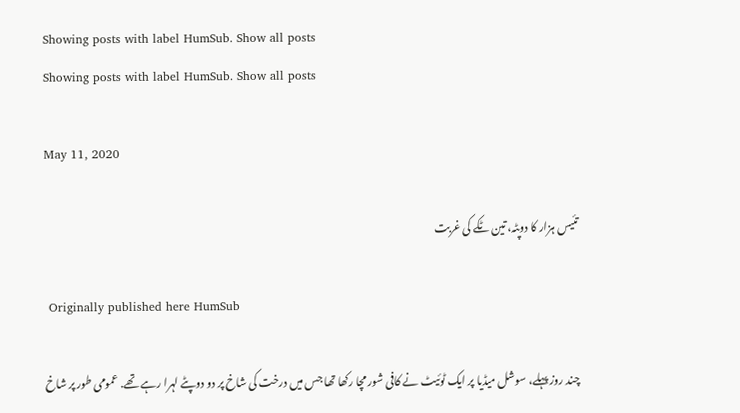Showing posts with label HumSub. Show all posts
Showing posts with label HumSub. Show all posts

May 11, 2020

تئیس ہزار کا دوپٹہ، تین ٹکے کی غربت

 Originally published here HumSub

چند روز پہلے، سوشل میڈیا پر ایک ٹوئیٹ نے کافی شور مچا رکھا تھا جس میں درخت کی شاخ پر دو دوپٹے لہرا رہے تھے. عمومی طور پر شاخ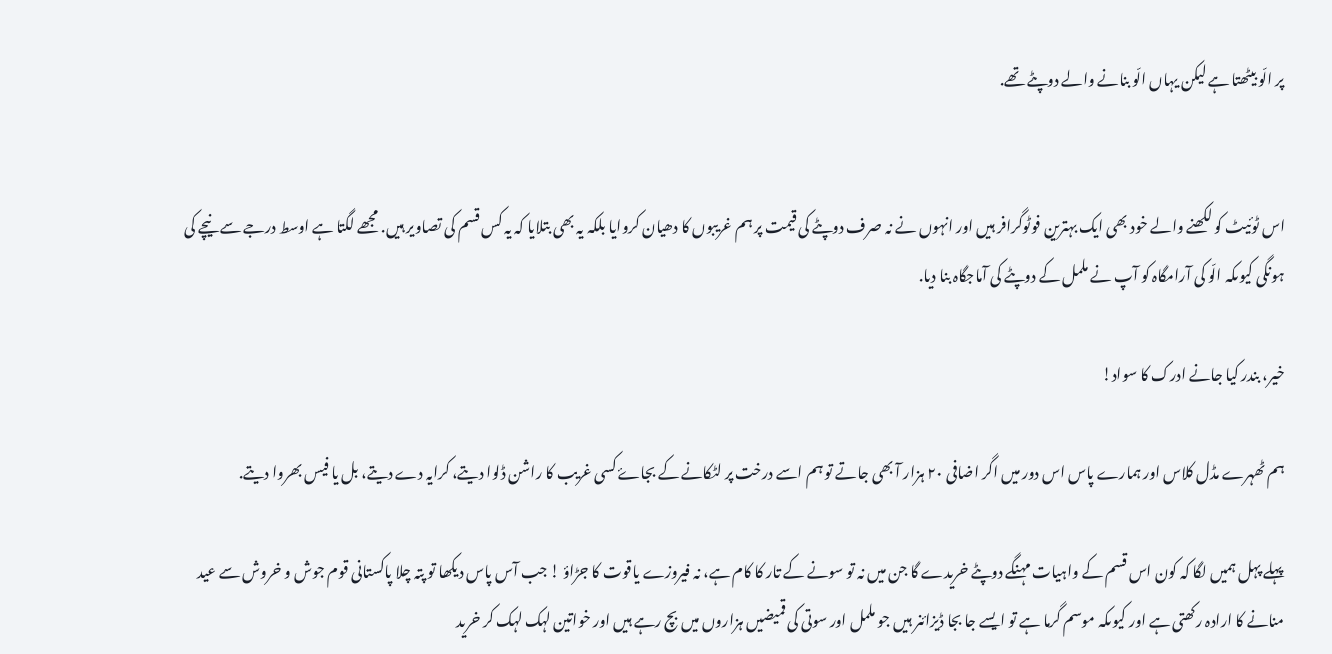پر الّو بیٹھتا ہے لیکن یہاں الّو بنانے والے دوپٹے تھے.


اس ٹوئیٹ کو لکھنے والے خود بھی ایک بہترین فوٹوگرافر ہیں اور انہوں نے نہ صرف دوپٹے کی قیمت پر ہم غریبوں کا دھیان کروایا بلکہ یہ بھی بتلایا کہ یہ کس قسم کی تصاویر ہیں. مجھے لگتا ہے اوسط درجے سے نیچے کی ہونگی کیوںکہ الّو کی آرامگاہ کو آپ نے ململ کے دوپٹے کی آماجگاہ بنا دیا.

خیر، بندر کیا جانے ادرک کا سواد!

ہم ٹھہرے مڈل کلاس اور ہمارے پاس اس دور میں اگر اضافی ٢٠ ہزار آ بھی جاتے تو ہم اسے درخت پر لٹکانے کے بجاۓ کسی غریب کا راشن ڈلوا دیتے، کرایہ دے دیتے، بل یا فیس بھروا دیتے.

پہلے پہل ہمیں لگا کہ کون اس قسم کے واہیات مہنگے دوپٹے خریدے گا جن میں نہ تو سونے کے تار کا کام ہے، نہ فیروزے یاقوت کا جڑاؤ ! جب آس پاس دیکھا تو پتہ چلا پاکستانی قوم جوش و خروش سے عید منانے کا ارادہ رکھتی ہے اور کیوںکہ موسم گرما ہے تو ایسے جا بجا ڈیزائنر ہیں جو ململ اور سوتی کی قمیضیں ہزاروں میں بچ رہے ہیں اور خواتین لہک لہک کر خرید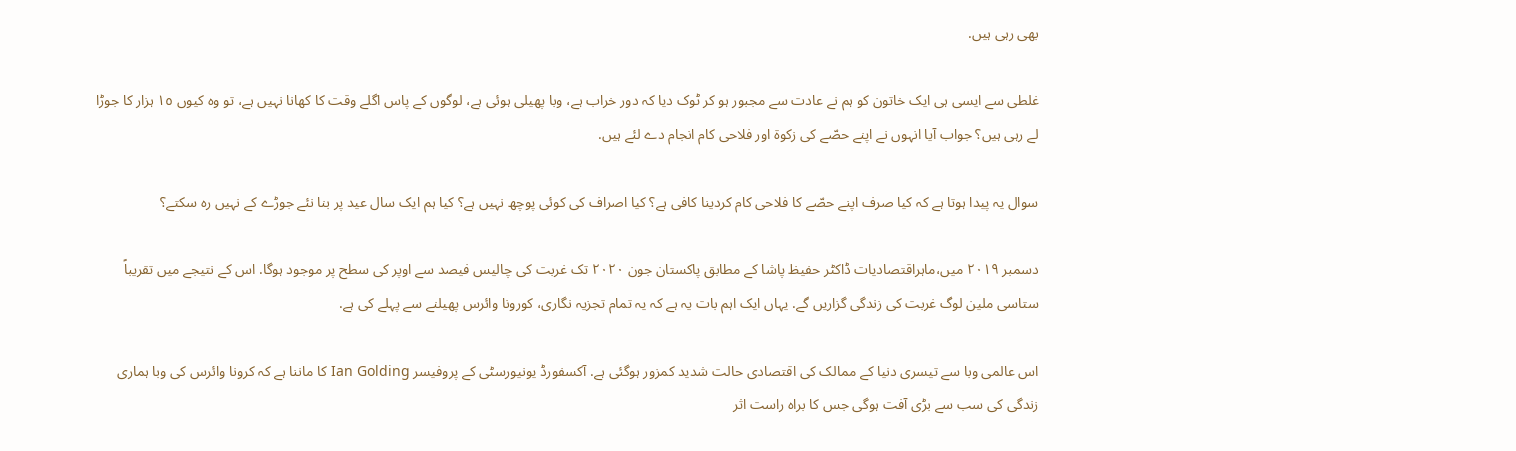بھی رہی ہیں.

غلطی سے ایسی ہی ایک خاتون کو ہم نے عادت سے مجبور ہو کر ٹوک دیا کہ دور خراب ہے، وبا پھیلی ہوئی ہے، لوگوں کے پاس اگلے وقت کا کھانا نہیں ہے، تو وہ کیوں ١٥ ہزار کا جوڑا لے رہی ہیں؟ جواب آیا انہوں نے اپنے حصّے کی زکوة اور فلاحی کام انجام دے لئے ہیں.

سوال یہ پیدا ہوتا ہے کہ کیا صرف اپنے حصّے کا فلاحی کام کردینا کافی ہے؟ کیا اصراف کی کوئی پوچھ نہیں ہے؟ کیا ہم ایک سال عید پر بنا نئے جوڑے کے نہیں رہ سکتے؟

دسمبر ٢٠١٩ میں،ماہراقتصادیات ڈاکٹر حفیظ پاشا کے مطابق پاکستان جون ٢٠٢٠ تک غربت کی چالیس فیصد سے اوپر کی سطح پر موجود ہوگا. اس کے نتیجے میں تقریباً ستاسی ملین لوگ غربت کی زندگی گزاریں گے. یہاں ایک اہم بات یہ ہے کہ یہ تمام تجزیہ نگاری، کورونا وائرس پھیلنے سے پہلے کی ہے.

اس عالمی وبا سے تیسری دنیا کے ممالک کی اقتصادی حالت شدید کمزور ہوگئی ہے. آکسفورڈ یونیورسٹی کے پروفیسر Ian Golding کا ماننا ہے کہ کرونا وائرس کی وبا ہماری زندگی کی سب سے بڑی آفت ہوگی جس کا براہ راست اثر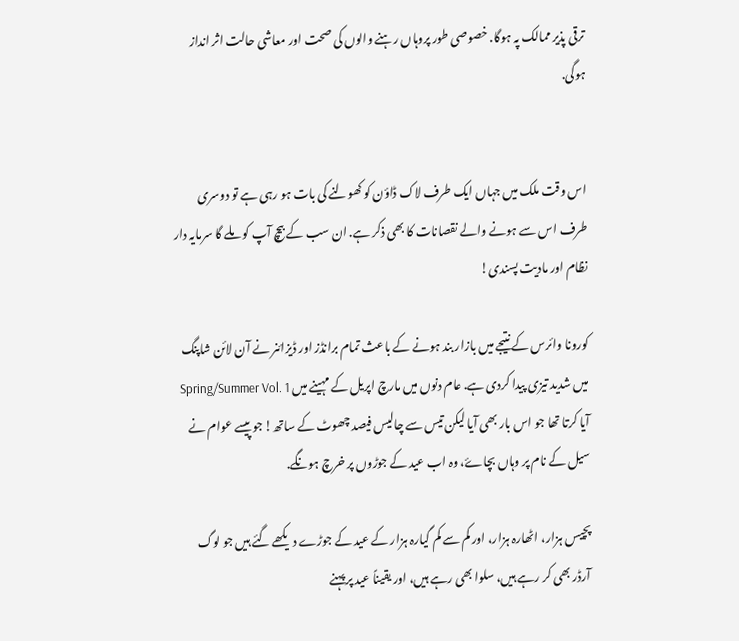ترقی پذیر ممالک پہ ہوگا. خصوصی طور پروہاں رہنے والوں کی صحت اور معاشی حالت اثر انداز ہوگی.


اس وقت ملک میں جہاں ایک طرف لاک ڈاؤن کو کھولنے کی بات ہو رہی ہے تو دوسری طرف اس سے ہونے والے نقصانات کا بھی ذکر ہے. ان سب کے بیچ آپ کو ملے گا سرمایہ دار نظام اور مادیت پسندی!

کورونا وائرس کے نتیجے میں بازار بند ہونے کے باعث تمام برانڈز اور ڈیزائنر نے آن لائن شاپنگ میں شدید تیزی پیدا کردی ہے. عام دنوں میں مارچ اپریل کے مہینے میں Spring/Summer Vol. 1 آیا کرتا تھا جو اس بار بھی آیا لیکن تیس سے چالیس فیصد چھوٹ کے ساتھ! جو پیسے عوام نے سیل کے نام پر وہاں بچاۓ، وہ اب عید کے جوڑوں پر خرچ ہونگے.

پچیس ہزار، اٹھارہ ہزار، اور کم سے کم گیارہ ہزار کے عید کے جوڑے دیکھے گئے ہیں جو لوگ آرڈر بھی کر رہے ہیں، سلوا بھی رہے ہیں، اور یقیناً عید پر پہنے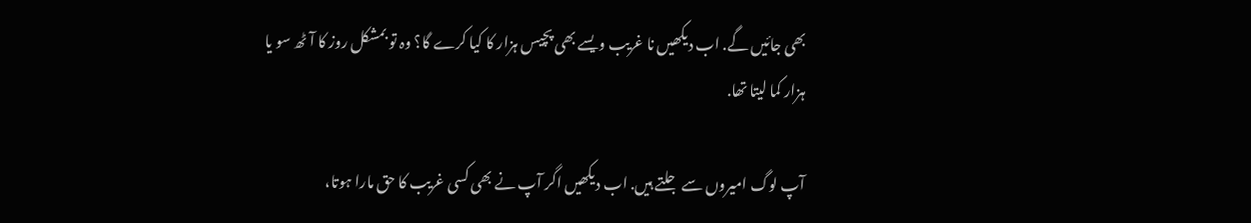بھی جائیں گے. اب دیکھیں نا غریب ویسے بھی پچیس ہزار کا کیا کرے گا؟ وہ تو بمشکل روز کا آٹھ سو یا ہزار کما لیتا تھا.

آپ لوگ امیروں سے جلتے ہیں. اب دیکھیں اگر آپ نے بھی کسی غریب کا حق مارا ہوتا،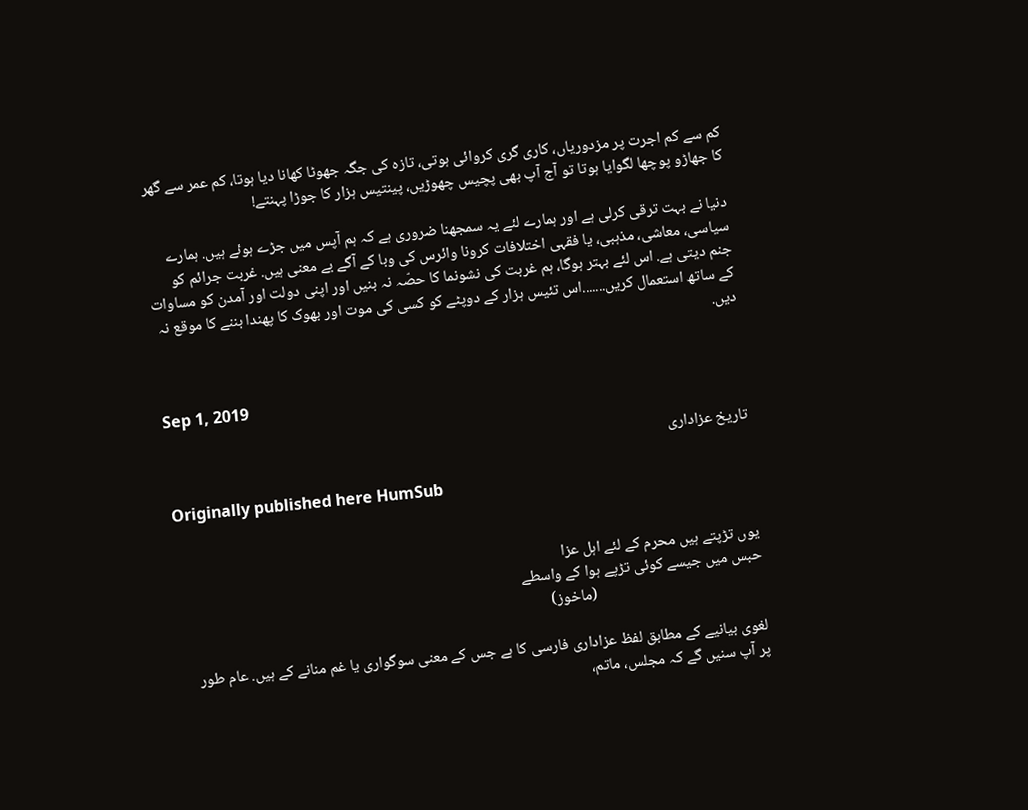کم سے کم اجرت پر مزدوریاں، کاری گری کروائی ہوتی، تازہ کی جگہ جھوٹا کھانا دیا ہوتا، کم عمر سے گھر کا جھاڑو پوچھا لگوایا ہوتا تو آج آپ بھی پچیس چھوڑیں، پینتیس ہزار کا جوڑا پہنتے!

دنیا نے بہت ترقی کرلی ہے اور ہمارے لئے یہ سمجھنا ضروری ہے کہ ہم آپس میں جڑے ہوئے ہیں. ہمارے سیاسی، معاشی، مذہبی، یا فقہی اختلافات کرونا وائرس کی وبا کے آگے بے معنی ہیں. غربت جرائم کو جنم دیتی ہے. اس لئے بہتر ہوگا، ہم غربت کی نشونما کا حصّہ نہ بنیں اور اپنی دولت اور آمدن کو مساوات کے ساتھ استعمال کریں.......اس تئیس ہزار کے دوپٹے کو کسی کی موت اور بھوک کا پھندا بننے کا موقع نہ دیں.


Sep 1, 2019

تاریخ عزاداری

Originally published here HumSub


یوں تڑپتے ہیں محرم کے لئے اہل عزا
حبس میں جیسے کوئی تڑپے ہوا کے واسطے
                                               (ماخوز)

لغوی بیانیے کے مطابق لفظ عزاداری فارسی کا ہے جس کے معنی سوگواری یا غم منانے کے ہیں. عام طور پر آپ سنیں گے کہ مجلس، ماتم،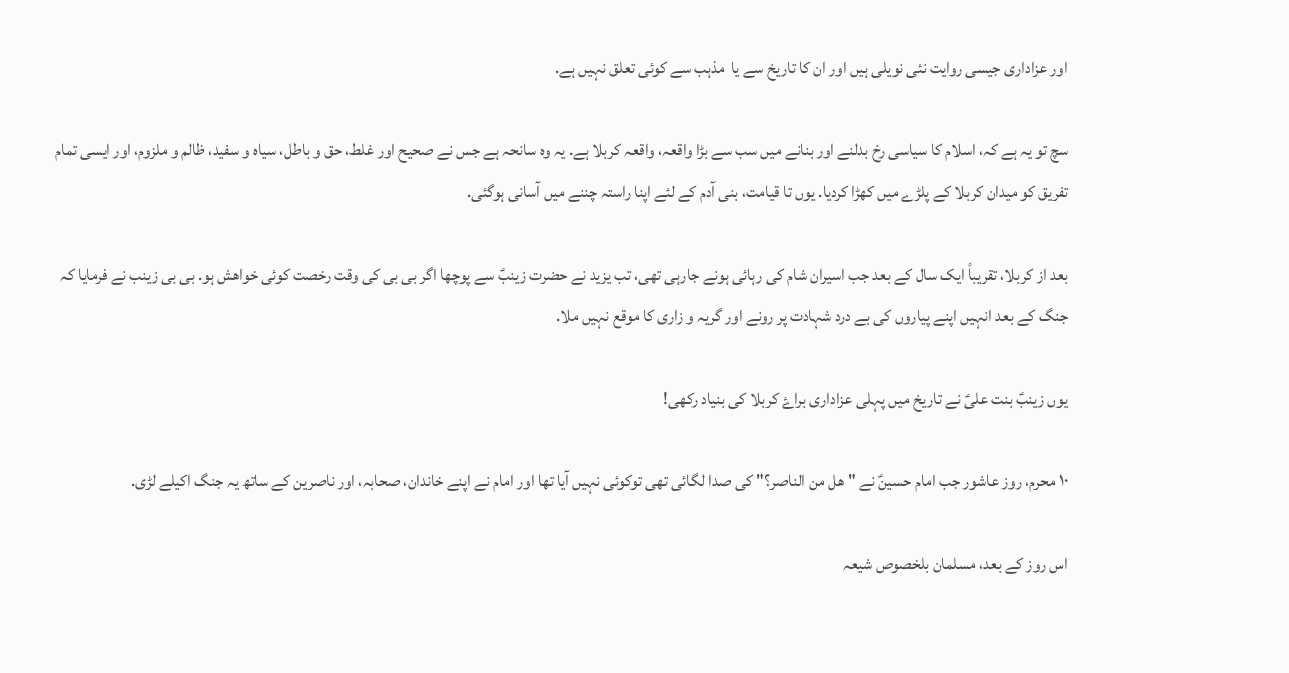اور عزاداری جیسی روایت نئی نویلی ہیں اور ان کا تاریخ سے یا  مذہب سے کوئی تعلق نہیں ہے.

سچ تو یہ ہے کہ، اسلام کا سیاسی رخ بدلنے اور بنانے میں سب سے بڑا واقعہ، واقعہ کربلا ہے. یہ وہ سانحہ ہے جس نے صحیح اور غلط، حق و باطل، سیاہ و سفید، ظالم و ملزوم، اور ایسی تمام تفریق کو میدان کربلا کے پلڑے میں کھڑا کردیا. یوں تا قیامت، بنی آدم کے لئے اپنا راستہ چننے میں آسانی ہوگئی.

بعد از کربلا، تقریباً ایک سال کے بعد جب اسیران شام کی رہائی ہونے جارہی تھی، تب یزید نے حضرت زینبؑ سے پوچھا اگر بی بی کی وقت رخصت کوئی خواھش ہو. بی بی زینب نے فرمایا کہ جنگ کے بعد انہیں اپنے پیاروں کی بے درد شہادت پر رونے اور گریہ و زاری کا موقع نہیں ملا.

یوں زینبؑ بنت علیؑ نے تاریخ میں پہلی عزاداری براۓ کربلا کی بنیاد رکھی!

١٠ محرم، روز عاشور جب امام حسینؑ نے "ھل من الناصر؟" کی صدا لگائی تھی توکوئی نہیں آیا تھا اور امام نے اپنے خاندان، صحابہ، اور ناصرین کے ساتھ یہ جنگ اکیلے لڑی.

اس روز کے بعد، مسلمان بلخصوص شیعہ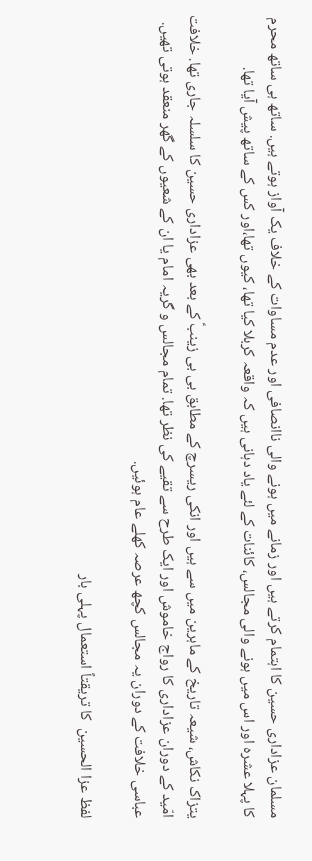مسلمان عزاداری حسین کا اہتمام کرتے ہیں اور زمانے میں ہونے والی ناانصافی اور عدم مساوات کے خلاف یک آواز ہوتے ہیں. ساتھ ہی ساتھ محرم کا پہلا عشرہ اور اس میں ہونے والی مجالس، کائنات کے لئے یاد دہانی ہیں کہ واقعہ کربلا کیا تھا، کیوں تھا،اور کس کے ساتھ پیش آیا تھا.

یتزاک نکاش، شیعہ تاریخ کے ماہرین میں سے ہیں اور انکی ریسرچ کے مطابق بی بی زینبؑ کے بعد بھی عزاداری حسین کا سلسلہ جاری تھا. خلافت امّید کے دوران عزاداری کا رواج خاموش اور ایک طرح سے تقیے کی نظر تھا. تمام مجالس و گریہ امام یا ان کے شعیوں کے گھر منعقد ہوتی تھیں. عباسی خلافت کے دوران یہ مجالس کچھ عرصہ کھلے عام ہوئیں.

لفظ عزا الحسین  کا تریقتاً استعمال پہلی بار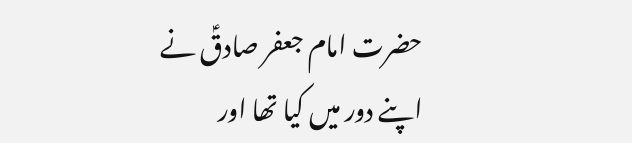حضرت امام جعفر صادقؑ نے اپنے دور میں کیا تھا اور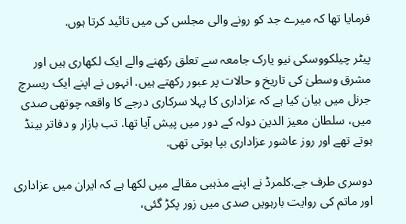فرمایا تھا کہ میرے جد کو رونے والی مجلس کی میں تائید کرتا ہوں.

پیٹر چیلکووسکی نیو یارک جامعہ سے تعلق رکھنے والے ایک لکھاری ہیں اور مشرق وسطیٰ کی تاریخ و حالات پر عبور رکھتے ہیں. انہوں نے اپنے ایک ریسرچ جرنل میں بیان کیا ہے کہ عزاداری کا پہلا سرکاری درجے کا واقعہ چوتھی صدی میں، سلطان معیز الدین دولہ کے دور میں پیش آیا تھا. تب بازار و دفاتر بینڈ ہوتے تھے اور روز عاشور عزاداری بپا ہوتی تھی.

دوسری طرف جے.کلمرڈ نے اپنے مذہبی مقالے میں لکھا ہے کہ ایران میں عزاداری اور ماتم کی روایت بارہویں صدی میں زور پکڑ گئی،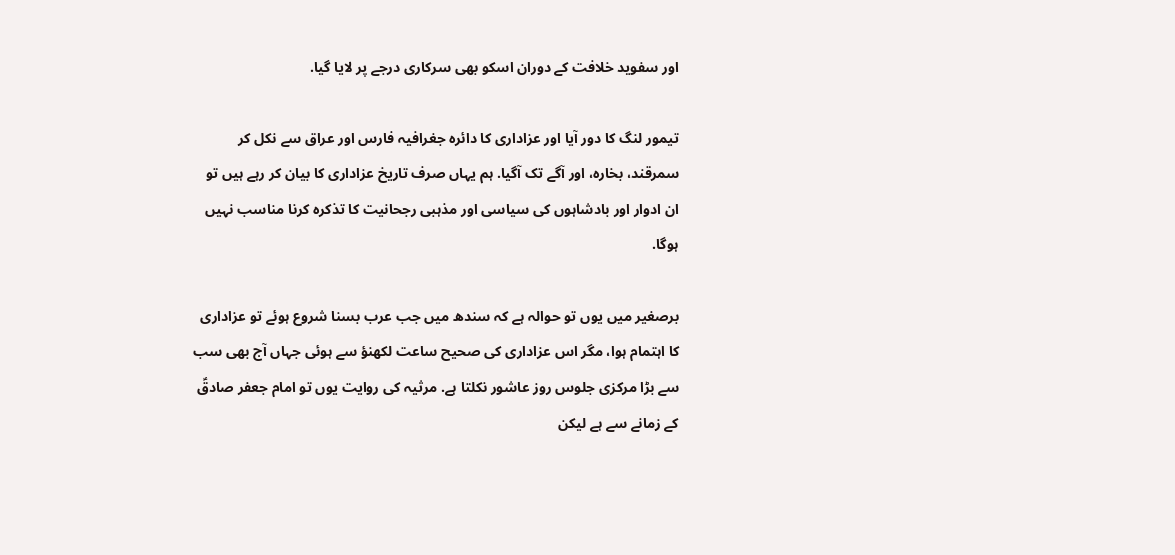اور سفوید خلافت کے دوران اسکو بھی سرکاری درجے پر لایا گیا.

تیمور لنگ کا دور آیا اور عزاداری کا دائرہ جغرافیہ فارس اور عراق سے نکل کر سمرقند، بخارہ، اور آگے تک آگیا. ہم یہاں صرف تاریخ عزاداری کا بیان کر رہے ہیں تو ان ادوار اور بادشاہوں کی سیاسی اور مذہبی رجحانیت کا تذکرہ کرنا مناسب نہیں ہوگا.

برصغیر میں یوں تو حوالہ ہے کہ سندھ میں جب عرب بسنا شروع ہوئے تو عزاداری کا اہتمام ہوا، مگر اس عزاداری کی صحیح ساعت لکھنؤ سے ہوئی جہاں آج بھی سب سے بڑا مرکزی جلوس روز عاشور نکلتا ہے. مرثیہ کی روایت یوں تو امام جعفر صادقؑ کے زمانے سے ہے لیکن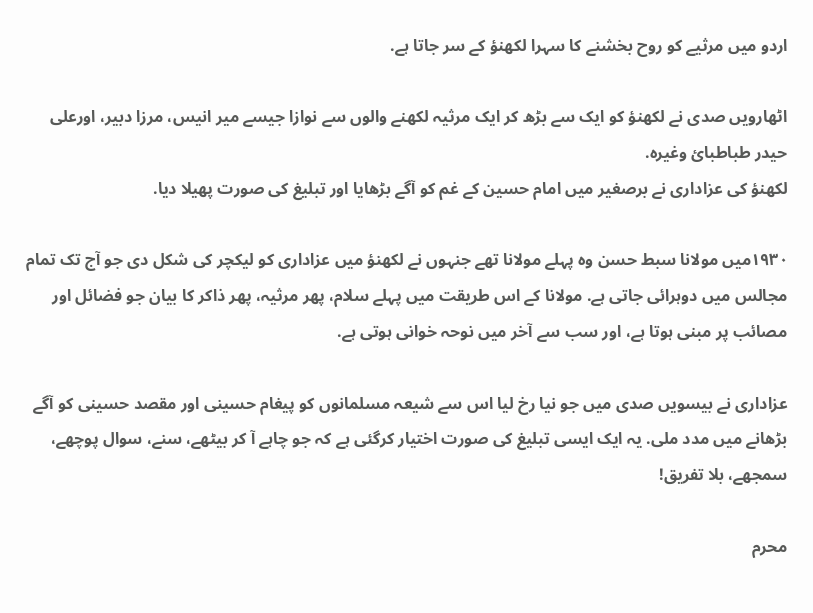اردو میں مرثیے کو روح بخشنے کا سہرا لکھنؤ کے سر جاتا ہے.

اٹھارویں صدی نے لکھنؤ کو ایک سے بڑھ کر ایک مرثیہ لکھنے والوں سے نوازا جیسے میر انیس، مرزا دبیر، اورعلی حیدر طباطبائ وغیرہ.
لکھنؤ کی عزاداری نے برصغیر میں امام حسین کے غم کو آگے بڑھایا اور تبلیغ کی صورت پھیلا دیا.

١٩٣٠میں مولانا سبط حسن وہ پہلے مولانا تھے جنہوں نے لکھنؤ میں عزاداری کو لیکچر کی شکل دی جو آج تک تمام مجالس میں دوہرائی جاتی ہے. مولانا کے اس طریقت میں پہلے سلام، پھر مرثیہ، پھر ذاکر کا بیان جو فضائل اور مصائب پر مبنی ہوتا ہے، اور سب سے آخر میں نوحہ خوانی ہوتی ہے.

عزاداری نے بیسویں صدی میں جو نیا رخ لیا اس سے شیعہ مسلمانوں کو پیغام حسینی اور مقصد حسینی کو آگے بڑھانے میں مدد ملی. یہ ایک ایسی تبلیغ کی صورت اختیار کرگئی ہے کہ جو چاہے آ کر بیٹھے، سنے، سوال پوچھے، سمجھے، بلا تفریق!

محرم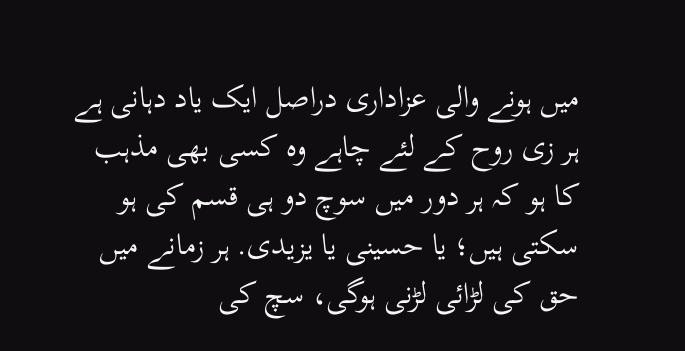میں ہونے والی عزاداری دراصل ایک یاد دہانی ہے ہر زی روح کے لئے چاہے وہ کسی بھی مذہب کا ہو کہ ہر دور میں سوچ دو ہی قسم کی ہو سکتی ہیں؛ یا حسینی یا یزیدی. ہر زمانے میں حق کی لڑائی لڑنی ہوگی، سچ کی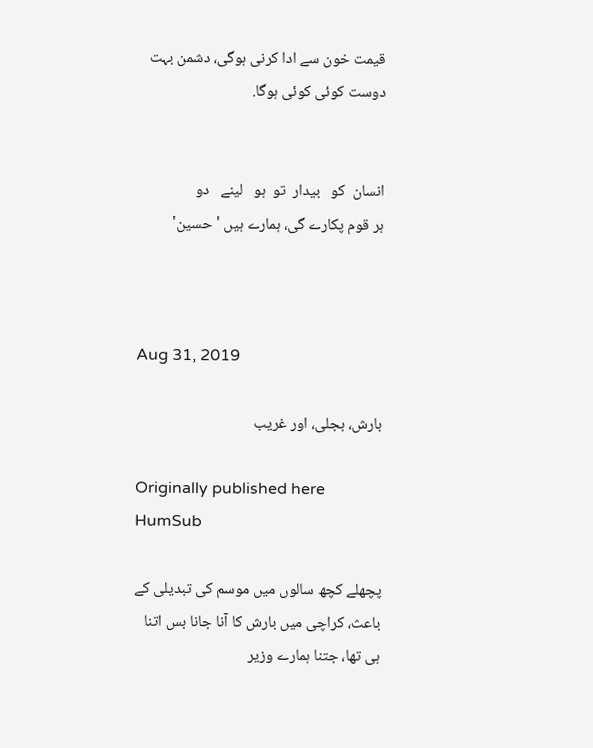قیمت خون سے ادا کرنی ہوگی، دشمن بہت دوست کوئی کوئی ہوگا.


انسان  کو   بیدار  تو  ہو   لینے   دو
ہر قوم پکارے گی، ہمارے ہیں 'حسین'



Aug 31, 2019

بارش، بجلی، اور غریب

Originally published here HumSub

پچھلے کچھ سالوں میں موسم کی تبدیلی کے باعث، کراچی میں بارش کا آنا جانا بس اتنا ہی تھا، جتنا ہمارے وزیر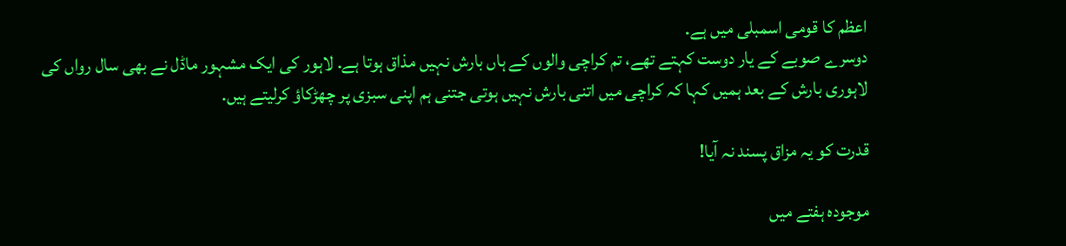اعظم کا قومی اسمبلی میں ہے.
دوسرے صوبے کے یار دوست کہتے تھے، تم کراچی والوں کے ہاں بارش نہیں مذاق ہوتا ہے. لاہور کی ایک مشہور ماڈل نے بھی سال رواں کی لاہوری بارش کے بعد ہمیں کہا کہ کراچی میں اتنی بارش نہیں ہوتی جتنی ہم اپنی سبزی پر چھڑکاؤ کرلیتے ہیں.

قدرت کو یہ مزاق پسند نہ آیا!

موجودہ ہفتے میں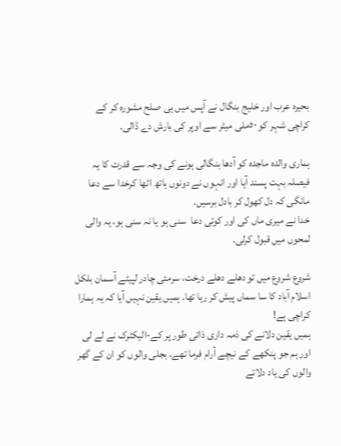بحیرہ عرب اور خلیج بنگال نے آپس میں ہی صلح مشورہ کر کے کراچی شہر کو ٥٠ملی میٹر سے اوپر کی بارش دے ڈالی.

ہماری والدہ ماجدہ کو آدھا بنگالی ہونے کی وجہ سے قدرت کا یہ فیصلہ بہت پسند آیا اور انہوں نے دونوں ہاتھ اٹھا کرخدا سے دعا مانگی کہ دل کھول کر بادل برسیں.
خدا نے میری ماں کی اور کوئی دعا  سنی ہو یا نہ سنی ہو، یہ والی لمحوں میں قبول کرلی.

شروع شروع میں تو دھلے دھلے درخت، سرمئی چادر لپیٹے آسمان بلکل اسلام آباد کا سا سماں پیش کر رہا تھا. ہمیں یقین نہیں آیا کہ یہ ہمارا کراچی ہے!
ہمیں یقین دلانے کی ذمہ داری ذاتی طور پر کے-الیکٹرک نے لے لی اور ہم جو پنکھے کے نیچے آرام فرما تھے، بجلی والوں کو ان کے گھر والوں کی یاد دلاتے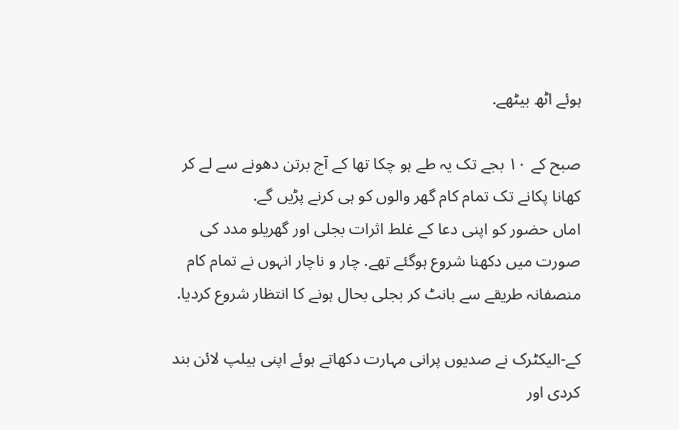ہوئے اٹھ بیٹھے.

صبح کے ١٠ بجے تک یہ طے ہو چکا تھا کے آج برتن دھونے سے لے کر کھانا پکانے تک تمام کام گھر والوں کو ہی کرنے پڑیں گے.
اماں حضور کو اپنی دعا کے غلط اثرات بجلی اور گھریلو مدد کی صورت میں دکھنا شروع ہوگئے تھے. چار و ناچار انہوں نے تمام کام منصفانہ طریقے سے بانٹ کر بجلی بحال ہونے کا انتظار شروع کردیا.

کے-الیکٹرک نے صدیوں پرانی مہارت دکھاتے ہوئے اپنی ہیلپ لائن بند کردی اور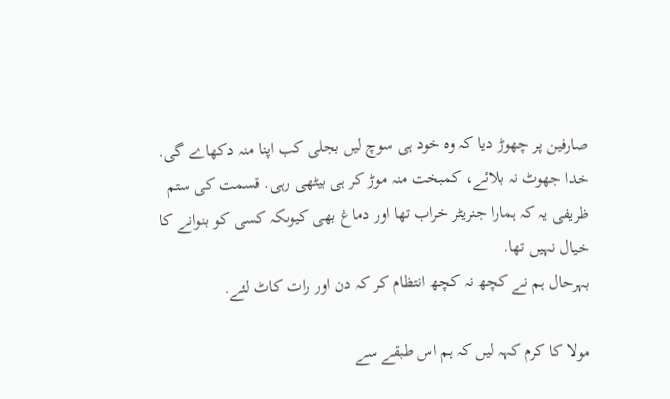صارفین پر چھوڑ دیا کہ وہ خود ہی سوچ لیں بجلی کب اپنا منہ دکھاے گی. خدا جھوٹ نہ بلائے، کمبخت منہ موڑ کر ہی بیٹھی رہی. قسمت کی ستم ظریفی یہ کہ ہمارا جنریٹر خراب تھا اور دماغ بھی کیوںکہ کسی کو بنوانے کا خیال نہیں تھا.
بہرحال ہم نے کچھ نہ کچھ انتظام کر کہ دن اور رات کاٹ لئے.

مولا کا کرم کہہ لیں کہ ہم اس طبقے سے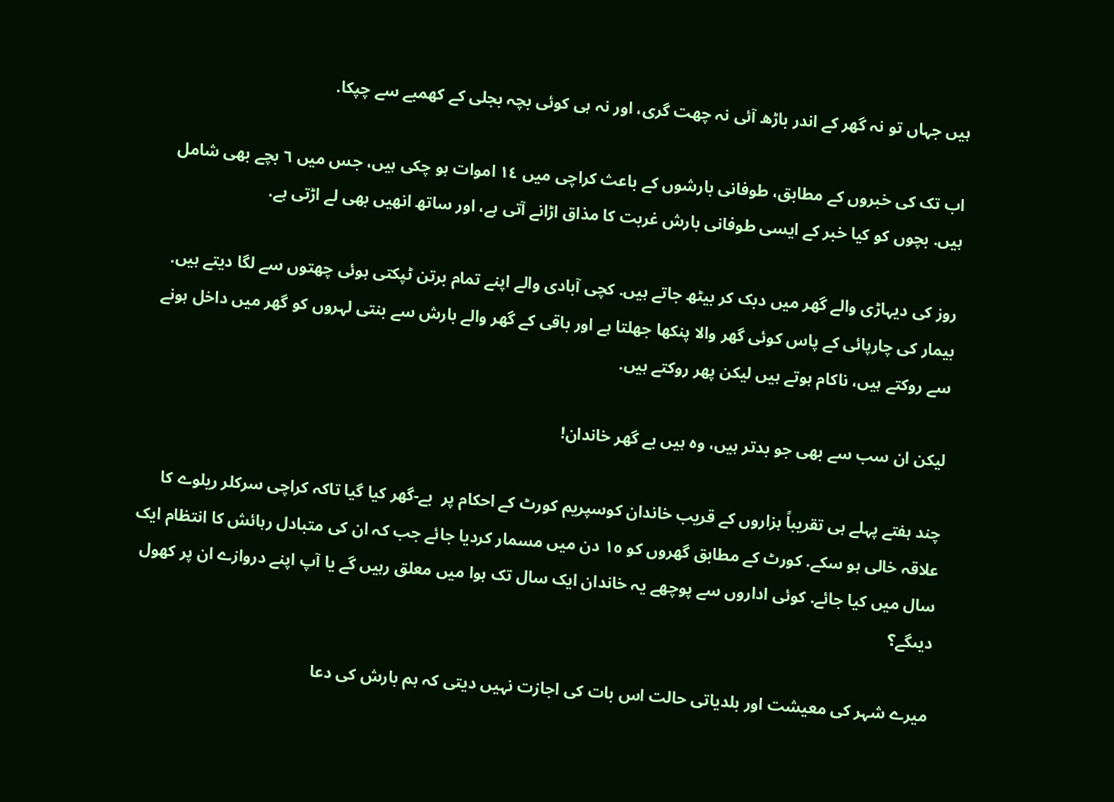ہیں جہاں تو نہ گھر کے اندر باڑھ آئی نہ چھت گری، اور نہ ہی کوئی بچہ بجلی کے کھمبے سے چپکا.

اب تک کی خبروں کے مطابق، طوفانی بارشوں کے باعث کراچی میں ١٤ اموات ہو چکی ہیں، جس میں ٦ بچے بھی شامل ہیں. بچوں کو کیا خبر کے ایسی طوفانی بارش غربت کا مذاق اڑانے آتی ہے، اور ساتھ انھیں بھی لے اڑتی ہے.

روز کی دیہاڑی والے گھر میں دبک کر بیٹھ جاتے ہیں. کچی آبادی والے اپنے تمام برتن ٹپکتی ہوئی چھتوں سے لگا دیتے ہیں. بیمار کی چارپائی کے پاس کوئی گھر والا پنکھا جھلتا ہے اور باقی کے گھر والے بارش سے بنتی لہروں کو گھر میں داخل ہونے سے روکتے ہیں، ناکام ہوتے ہیں لیکن پھر روکتے ہیں.

لیکن ان سب سے بھی جو بدتر ہیں، وہ ہیں بے گھر خاندان!

چند ہفتے پہلے ہی تقریباً ہزاروں کے قریب خاندان کوسپریم کورٹ کے احکام پر  بے-گھر کیا گیا تاکہ کراچی سرکلر ریلوے کا علاقہ خالی ہو سکے. کورٹ کے مطابق گھروں کو ١٥ دن میں مسمار کردیا جائے جب کہ ان کی متبادل رہائش کا انتظام ایک سال میں کیا جائے. کوئی اداروں سے پوچھے یہ خاندان ایک سال تک ہوا میں معلق رہیں گے یا آپ اپنے دروازے ان پر کھول دیںگے؟

میرے شہر کی معیشت اور بلدیاتی حالت اس بات کی اجازت نہیں دیتی کہ ہم بارش کی دعا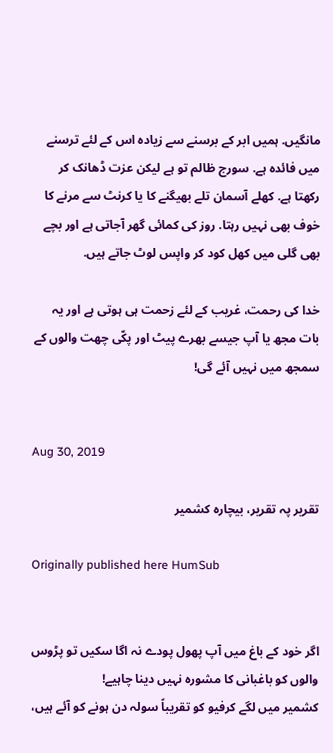مانگیں. ہمیں ابر کے برسنے سے زیادہ اس کے لئے ترسنے میں فائدہ ہے. سورج ظالم تو ہے لیکن عزت ڈھانک کر رکھتا ہے. کھلے آسمان تلے بھیگنے کا یا کرنٹ سے مرنے کا خوف بھی نہیں رہتا. روز کی کمائی گھر آجاتی ہے اور بچے بھی گلی میں کھل کود کر واپس لوٹ جاتے ہیں.

خدا کی رحمت، غریب کے لئے زحمت ہی ہوتی ہے اور یہ بات مجھ یا آپ جیسے بھرے پیٹ اور پکّی چھت والوں کے سمجھ میں نہیں آئے گی!


Aug 30, 2019

تقریر پہ تقریر، بیچارہ کشمیر

Originally published here HumSub


اگر خود کے باغ میں آپ پھول پودے نہ اگا سکیں تو پڑوس والوں کو باغبانی کا مشورہ نہیں دینا چاہیے!
کشمیر میں لگے کرفیو کو تقریباً سولہ دن ہونے کو آئے ہیں،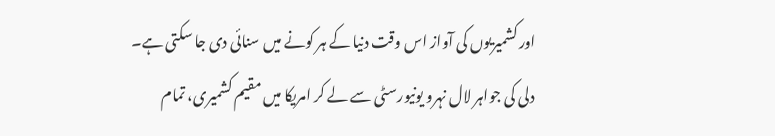اور کشمیریوں کی آواز اس وقت دنیا کے ہر کونے میں سنائی دی جا سکتی ہے۔ دلی کی جواہر لال نہرو یونیورسٹی سے لے کر امریکا میں مقیم کشمیری، تمام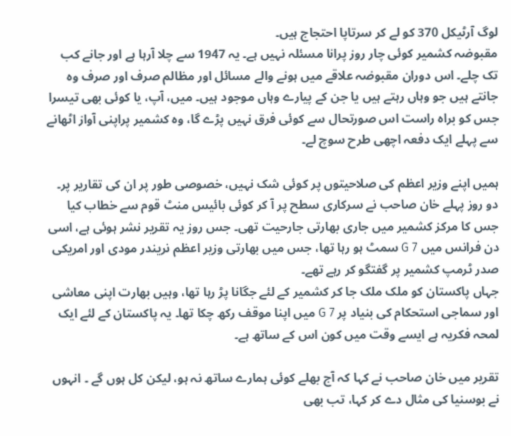لوگ آرٹیکل 370 کو لے کر سرتاپا احتجاج ہیں۔
مقبوضہ کشمیر کوئی چار روز پرانا مسئلہ نہیں ہے۔ یہ 1947 سے چلا آرہا ہے اور جانے کب تک چلے۔ اس دوران مقبوضہ علاقے میں ہونے والے مسائل اور مظالم صرف اور صرف وہ جانتے ہیں جو وہاں رہتے ہیں یا جن کے پیارے وہاں موجود ہیں۔ میں، آپ، یا کوئی بھی تیسرا جس کو براہ راست اس صورتحال سے کوئی فرق نہیں پڑے گا، وہ کشمیر پراپنی آواز اٹھانے سے پہلے ایک دفعہ اچھی طرح سوچ لے۔

ہمیں اپنے وزیر اعظم کی صلاحیتوں پر کوئی شک نہیں، خصوصی طور پر ان کی تقاریر پر۔
دو روز پہلے خان صاحب نے سرکاری سطح پر آ کر کوئی بائیس منٹ قوم سے خطاب کیا جس کا مرکز کشمیر میں جاری بھارتی جارحیت تھی۔ جس روز یہ تقریر نشر ہوئی ہے، اسی دن فرانس میں G 7 سمٹ ہو رہا تھا، جس میں بھارتی وزیر اعظم نریندر مودی اور امریکی صدر ٹرمپ کشمیر پر گفتگو کر رہے تھے۔
جہاں پاکستان کو ملک ملک جا کر کشمیر کے لئے جگانا پڑ رہا تھا، وہیں بھارت اپنی معاشی اور سماجی استحکام کی بنیاد پر G 7 میں اپنا موقف رکھ چکا تھا۔ یہ پاکستان کے لئے ایک لمحہ فکریہ ہے ایسے وقت میں کون اس کے ساتھ ہے۔

تقریر میں خان صاحب نے کہا کہ آج بھلے کوئی ہمارے ساتھ نہ ہو، لیکن کل ہوں گے ۔ انہوں نے بوسنیا کی مثال دے کر کہا، تب بھی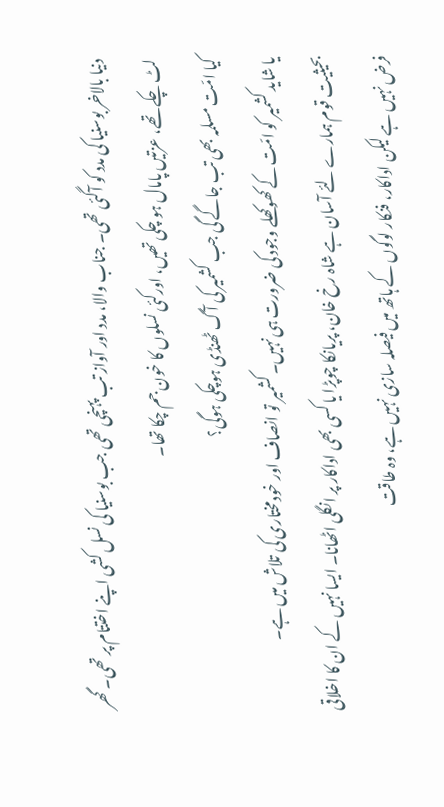دنیا بالاخر بوسنیا کی مدد کو آگئی تھی۔ جناب والا، مدد اور آواز تب پہنچی تھی جب بوسنیا کی نسل کشی اپنے اختتام پر تھی۔ گھر لٹ چکے تھے، عزتیں پامال ہو چکی تھیں، اورکئی نسلوں کا خون جم چکا تھا۔
کیا امّت مسلمہ بھی تب جاگے گی جب کشمیر کی آگ ٹھنڈی ہوچکی ہوگی؟
یا شاید کشمیر کو امّت کے کھوکھلے وجود کی ضرورت ہی نہیں۔ کشمیر تو انصاف اور خودمختاری کی تلاش میں ہے۔
بحیثیت قوم ہمارے لئے آسان ہے شاہ رخ خان، پریانکا چوپڑا یا کسی بھی اداکار پر انگلی اٹھانا۔ ایسا نہیں کے ان کا اخلاقی فرض نہیں ہے لیکن اداکار، فنکار لوگوں کے ہاتھ میں فیصلہ سازی نہیں ہے، وہ طاقت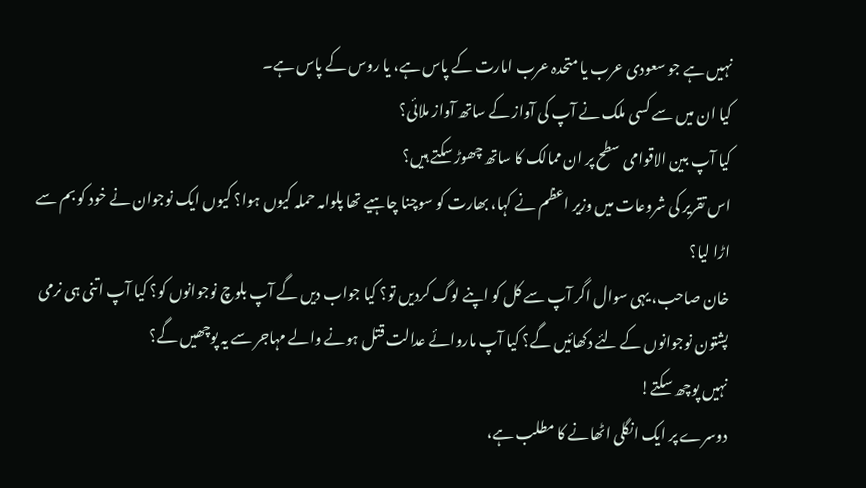نہیں ہے جو سعودی عرب یا متحدہ عرب امارت کے پاس ہے، یا روس کے پاس ہے۔
کیا ان میں سے کسی ملک نے آپ کی آواز کے ساتھ آواز ملائی؟
کیا آپ بین الاقوامی سطح پر ان ممالک کا ساتھ چھوڑ سکتے ہیں؟
اس تقریر کی شروعات میں وزیر اعظم نے کہا، بھارت کو سوچنا چاہیے تھا پلوامہ حملہ کیوں ہوا؟ کیوں ایک نوجوان نے خود کو بم سے اڑا لیا؟
خان صاحب، یہی سوال اگر آپ سے کل کو اپنے لوگ کردیں تو؟ کیا جواب دیں گے آپ بلوچ نوجوانوں کو؟ کیا آپ اتنی ہی نرمی پشتون نوجوانوں کے لئے دکھائیں گے؟ کیا آپ ماروائے عدالت قتل ہونے والے مہاجر سے یہ پوچھیں گے؟
نہیں پوچھ سکتے!
دوسرے پر ایک انگلی اٹھانے کا مطلب ہے،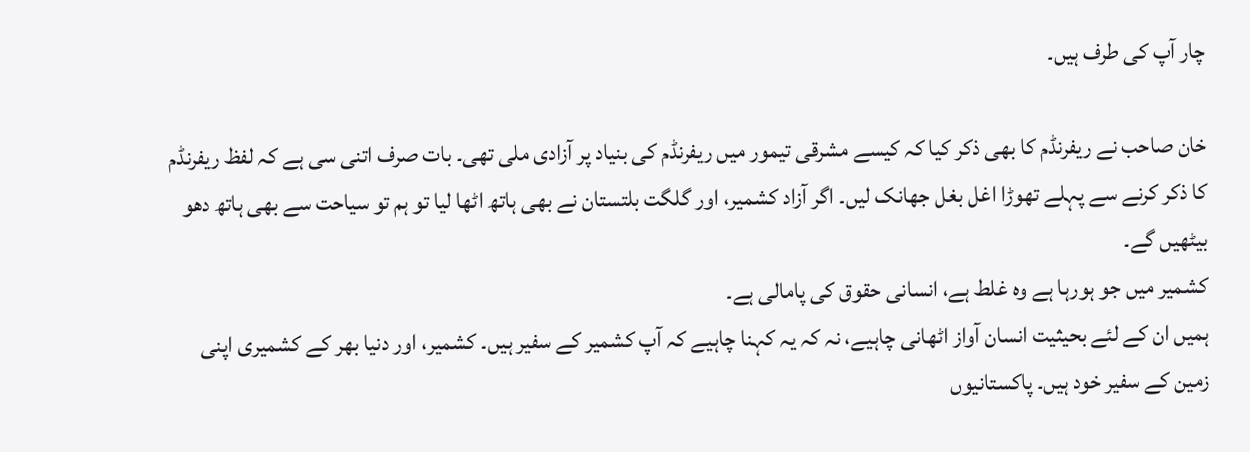چار آپ کی طرف ہیں۔

خان صاحب نے ریفرنڈم کا بھی ذکر کیا کہ کیسے مشرقی تیمور میں ریفرنڈم کی بنیاد پر آزادی ملی تھی۔ بات صرف اتنی سی ہے کہ لفظ ریفرنڈم کا ذکر کرنے سے پہلے تھوڑا اغل بغل جھانک لیں۔ اگر آزاد کشمیر، اور گلگت بلتستان نے بھی ہاتھ اٹھا لیا تو ہم تو سیاحت سے بھی ہاتھ دھو بیٹھیں گے۔
کشمیر میں جو ہورہا ہے وہ غلط ہے، انسانی حقوق کی پامالی ہے۔
ہمیں ان کے لئے بحیثیت انسان آواز اٹھانی چاہیے، نہ کہ یہ کہنا چاہیے کہ آپ کشمیر کے سفیر ہیں۔ کشمیر، اور دنیا بھر کے کشمیری اپنی زمین کے سفیر خود ہیں۔ پاکستانیوں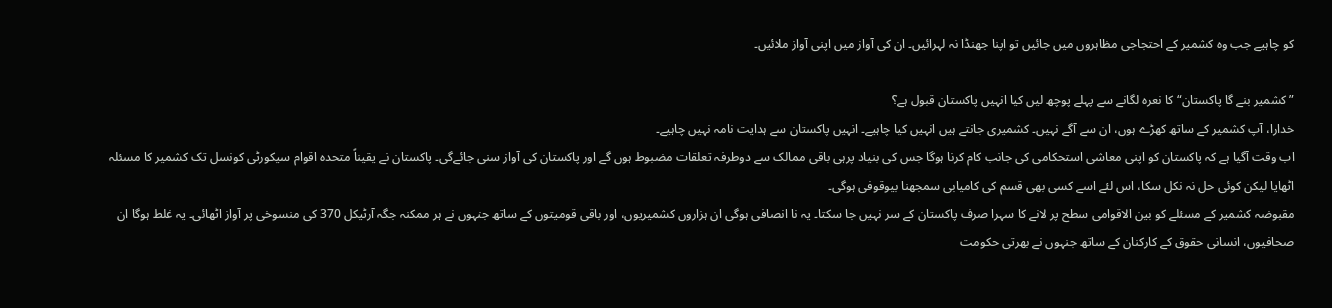کو چاہیے جب وہ کشمیر کے احتجاجی مظاہروں میں جائیں تو اپنا جھنڈا نہ لہرائیں۔ ان کی آواز میں اپنی آواز ملائیں۔

”کشمیر بنے گا پاکستان“ کا نعرہ لگانے سے پہلے پوچھ لیں کیا انہیں پاکستان قبول ہے؟
خدارا، آپ کشمیر کے ساتھ کھڑے ہوں، ان سے آگے نہیں۔ کشمیری جانتے ہیں انہیں کیا چاہیے۔ انہیں پاکستان سے ہدایت نامہ نہیں چاہیے۔
اب وقت آگیا ہے کہ پاکستان کو اپنی معاشی استحکامی کی جانب کام کرنا ہوگا جس کی بنیاد پرہی باقی ممالک سے دوطرفہ تعلقات مضبوط ہوں گے اور پاکستان کی آواز سنی جائےگی۔ پاکستان نے یقیناً متحدہ اقوام سیکورٹی کونسل تک کشمیر کا مسئلہ اٹھایا لیکن کوئی حل نہ نکل سکا، اس لئے اسے کسی بھی قسم کی کامیابی سمجھنا بیوقوفی ہوگی۔
مقبوضہ کشمیر کے مسئلے کو بین الاقوامی سطح پر لانے کا سہرا صرف پاکستان کے سر نہیں جا سکتا۔ یہ نا انصافی ہوگی ان ہزاروں کشمیریوں، اور باقی قومیتوں کے ساتھ جنہوں نے ہر ممکنہ جگہ آرٹیکل 370 کی منسوخی پر آواز اٹھائی۔ یہ غلط ہوگا ان صحافیوں، انسانی حقوق کے کارکنان کے ساتھ جنہوں نے بھرتی حکومت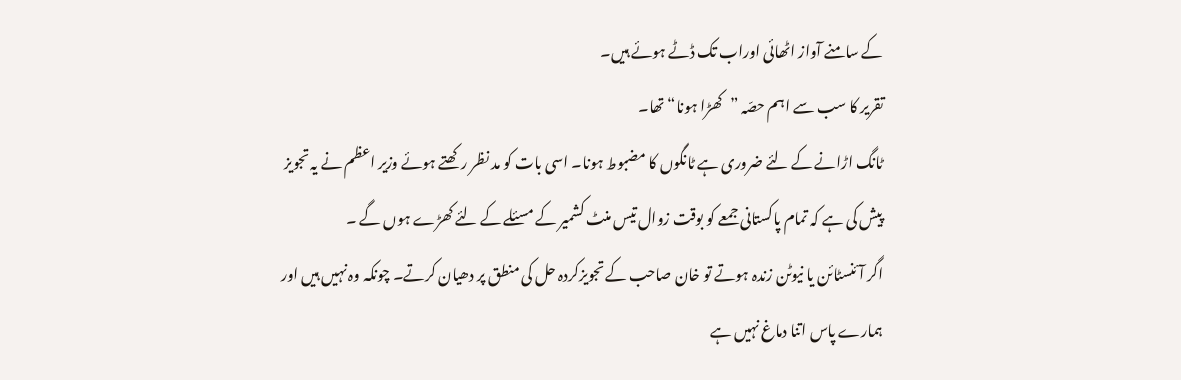کے سامنے آواز اٹھائی اوراب تک ڈٹے ہوئے ہیں۔
تقریر کا سب سے اہم حصّہ ”کھڑا ہونا“ تھا۔
ٹانگ اڑانے کے لئے ضروری ہے ٹانگوں کا مضبوط ہونا۔ اسی بات کو مد نظر رکھتے ہوئے وزیر اعظم نے یہ تجویز پیش کی ہے کہ تمام پاکستانی جمعے کو بوقت زوال تیس منٹ کشمیر کے مسئلے کے لئے کھڑے ہوں گے ۔
اگر آئنسٹائن یا نیوٹن زندہ ہوتے تو خان صاحب کے تجویزکردہ حل کی منطق پر دھیان کرتے۔ چونکہ وہ نہیں ہیں اور ہمارے پاس اتنا دماغ نہیں ہے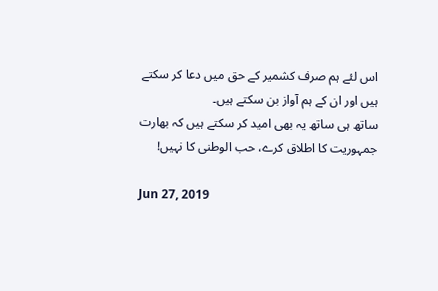اس لئے ہم صرف کشمیر کے حق میں دعا کر سکتے ہیں اور ان کے ہم آواز بن سکتے ہیں۔
ساتھ ہی ساتھ یہ بھی امید کر سکتے ہیں کہ بھارت جمہوریت کا اطلاق کرے، حب الوطنی کا نہیں!

Jun 27, 2019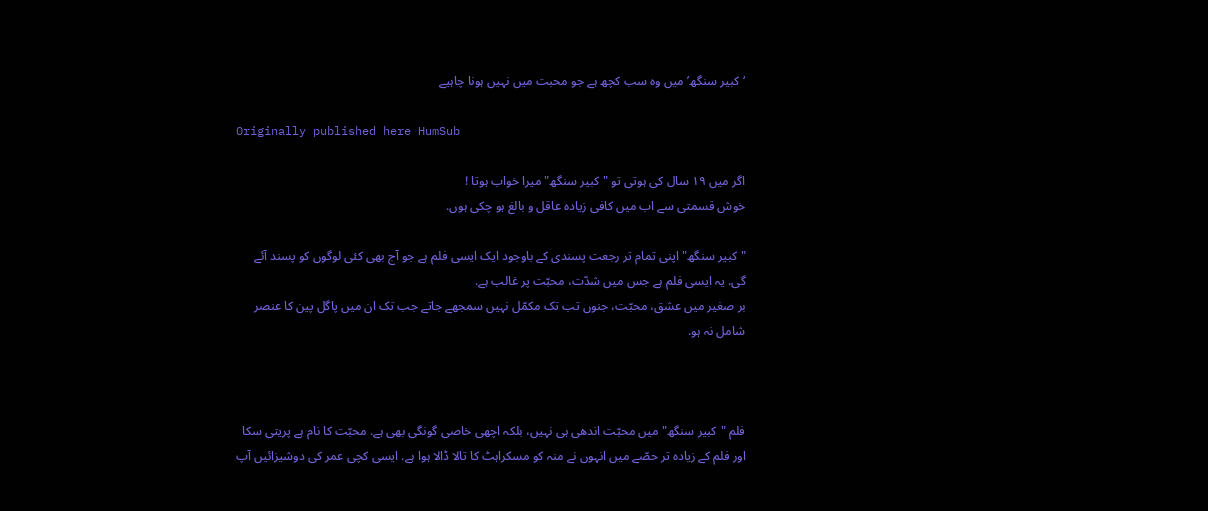‘کبیر سنگھ’ میں وہ سب کچھ ہے جو محبت میں نہیں ہونا چاہیے

Originally published here HumSub

اگر میں ١٩ سال کی ہوتی تو "کبیر سنگھ" میرا خواب ہوتا !
خوش قسمتی سے اب میں کافی زیادہ عاقل و بالغ ہو چکی ہوں.

"کبیر سنگھ" اپنی تمام تر رجعت پسندی کے باوجود ایک ایسی فلم ہے جو آج بھی کئی لوگوں کو پسند آئے گی. یہ ایسی فلم ہے جس میں شدّت، محبّت پر غالب ہے.
بر صغیر میں عشق، محبّت، جنوں تب تک مکمّل نہیں سمجھے جاتے جب تک ان میں پاگل پین کا عنصر شامل نہ ہو.



فلم "کبیر سنگھ" میں محبّت اندھی ہی نہیں، بلکہ اچھی خاصی گونگی بھی ہے. محبّت کا نام ہے پریتی سکا اور فلم کے زیادہ تر حصّے میں انہوں نے منہ کو مسکراہٹ کا تالا ڈالا ہوا ہے. ایسی کچی عمر کی دوشیزائیں آپ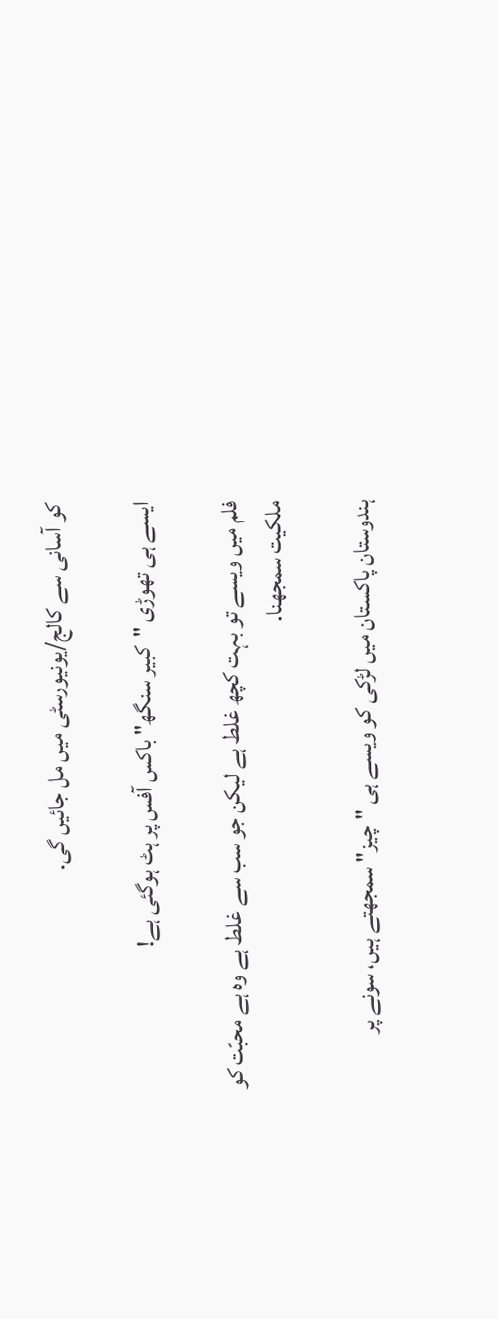کو آسانی سے کالج/یونیورسٹی میں مل جائیں گی.

ایسے ہی تھوڑی "کبیر سنگھ" باکس آفس پر ہٹ ہوگئی ہے!

فلم میں ویسے تو بہت کچھ غلط ہے لیکن جو سب سے غلط ہے وہ ہے محبّت کو ملکیت سمجھنا.

ہندوستان پاکستان میں لڑکی کو ویسے ہی "چیز" سمجھتے ہیں، سونے پر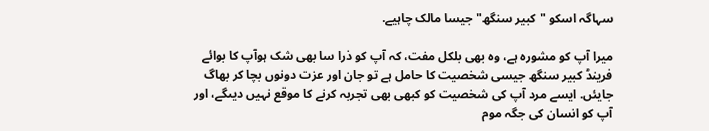سہاگہ اسکو "کبیر سنگھ" جیسا مالک چاہیے.

میرا آپ کو مشورہ ہے، وہ بھی بلکل مفت، کہ آپ کو ذرا سا بھی شک ہوآپ کا بوائے فرینڈ کبیر سنگھ جیسی شخصیت کا حامل ہے تو جان اور عزت دونوں بچا کر بھاگ جایئں. ایسے مرد آپ کی شخصیت کو کبھی بھی تجربہ کرنے کا موقع نہیں دیںگے، اور آپ کو انسان کی جگہ موم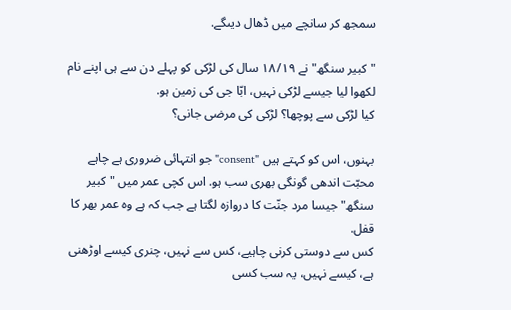سمجھ کر سانچے میں ڈھال دیںگے.

"کبیر سنگھ" نے ١٨/١٩ سال کی لڑکی کو پہلے دن سے ہی اپنے نام لکھوا لیا جیسے لڑکی نہیں، ابّا جی کی زمین ہو.
کیا لڑکی سے پوچھا؟ لڑکی کی مرضی جانی؟

بہنوں، اس کو کہتے ہیں "consent" جو انتہائی ضروری ہے چاہے محبّت اندھی گونگی بھری سب ہو. اس کچی عمر میں "کبیر سنگھ" جیسا مرد جنّت کا دروازہ لگتا ہے جب کہ ہے وہ عمر بھر کا قفل.
کس سے دوستی کرنی چاہیے، کس سے نہیں، چنری کیسے اوڑھنی ہے، کیسے نہیں، یہ سب کسی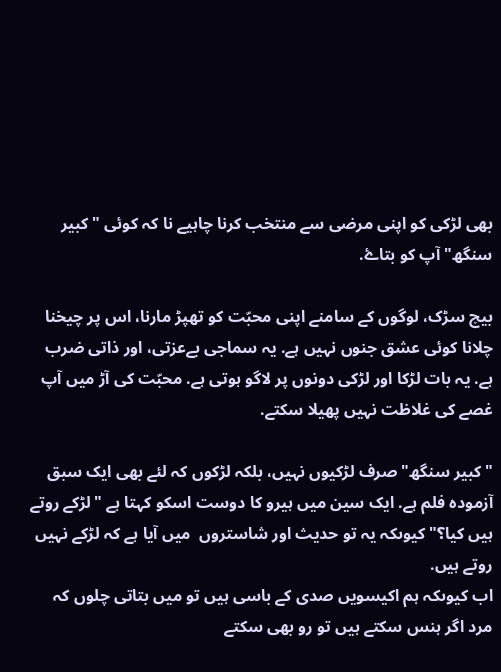بھی لڑکی کو اپنی مرضی سے منتخب کرنا چاہیے نا کہ کوئی "کبیر سنگھ" آپ کو بتاۓ.

بیچ سڑک، لوگوں کے سامنے اپنی محبّت کو تھپڑ مارنا، اس پر چیخنا چلانا کوئی عشق جنوں نہیں ہے. یہ سماجی بےعزتی، اور ذاتی ضرب ہے. یہ بات لڑکا اور لڑکی دونوں پر لاگو ہوتی ہے. محبّت کی آڑ میں آپ غصے کی غلاظت نہیں پھیلا سکتے.

"کبیر سنگھ" صرف لڑکیوں نہیں، بلکہ لڑکوں کہ لئے بھی ایک سبق آزمودہ فلم ہے. ایک سین میں ہیرو کا دوست اسکو کہتا ہے "لڑکے روتے ہیں کیا؟" کیوںکہ یہ تو حدیث اور شاستروں  میں آیا ہے کہ لڑکے نہیں روتے ہیں.
اب کیوںکہ ہم اکیسویں صدی کے باسی ہیں تو میں بتاتی چلوں کہ مرد اگر ہنس سکتے ہیں تو رو بھی سکتے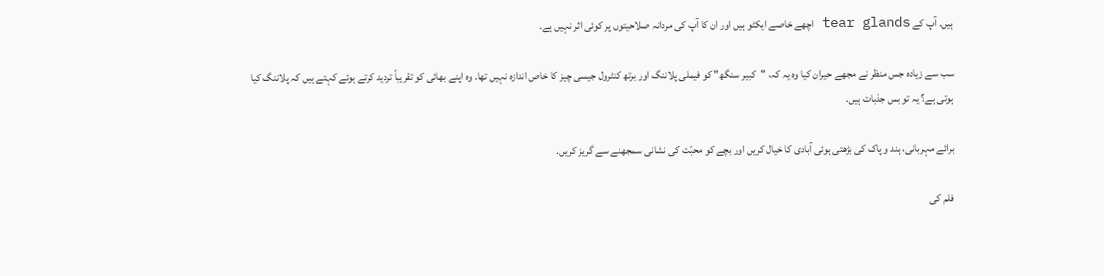ہیں. آپ کے tear glands اچھے خاصے ایکٹو ہیں اور ان کا آپ کی مردانہ صلاحیتوں پر کوئی اثر نہیں ہے.

سب سے زیادہ جس منظر نے مجھے حیران کیا وہ یہ کہ، "کبیر سنگھ" کو فیملی پلاننگ اور برتھ کنٹرول جیسی چیز کا خاص اندازہ نہیں تھا. وہ اپنے بھائی کو تقریباً تردید کرتے ہوئے کہتے ہیں کہ پلاننگ کیا ہوتی ہے؟ یہ تو بس جذبات ہیں.

برائے مہربانی، ہند و پاک کی بڑھتی ہوئی آبادی کا خیال کریں اور بچے کو محبّت کی نشانی سمجھنے سے گریز کریں.

فلم کی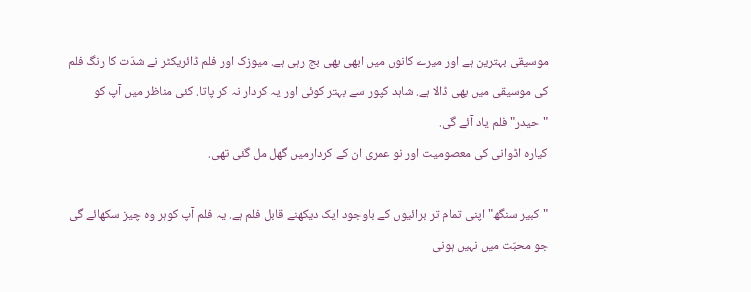موسیقی بہترین ہے اور میرے کانوں میں ابھی بھی بج رہی ہے. میوزک اور فلم ڈائریکٹر نے شدّت کا رنگ فلم کی موسیقی میں بھی ڈالا ہے. شاہد کپور سے بہتر کوئی اور یہ کردار نہ کر پاتا. کئی مناظر میں آپ کو "حیدر" فلم یاد آئے گی.
کیارہ اڈوانی کی معصومیت اور نو عمری ان کے کردارمیں گھل مل گئی تھی.

"کبیر سنگھ" اپنی تمام تر برائیوں کے باوجود ایک دیکھنے قابل فلم ہے. یہ فلم آپ کوہر وہ چیز سکھائے گی جو محبّت میں نہیں ہونی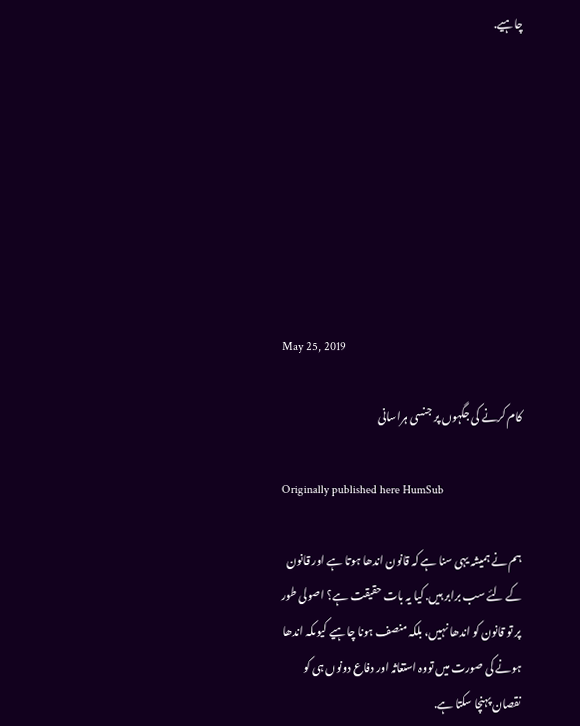چاہیے.








May 25, 2019

کام کرنے کی جگہوں پر جنسی ہراسانی

Originally published here HumSub

ہم نے ہمیشہ یہی سنا ہے کہ قانون اندھا ہوتا ہے اور قانون کے لئے سب برابر ہیں. کیا یہ بات حقیقت ہے؟ اصولی طور پر تو قانون کو اندھا نہیں، بلکہ منصف ہونا چاہیے کیوںکہ اندھا ہونے کی صورت میں تووہ استغاثہ اور دفاع دونوں ہی کو نقصان پہنچا سکتا ہے.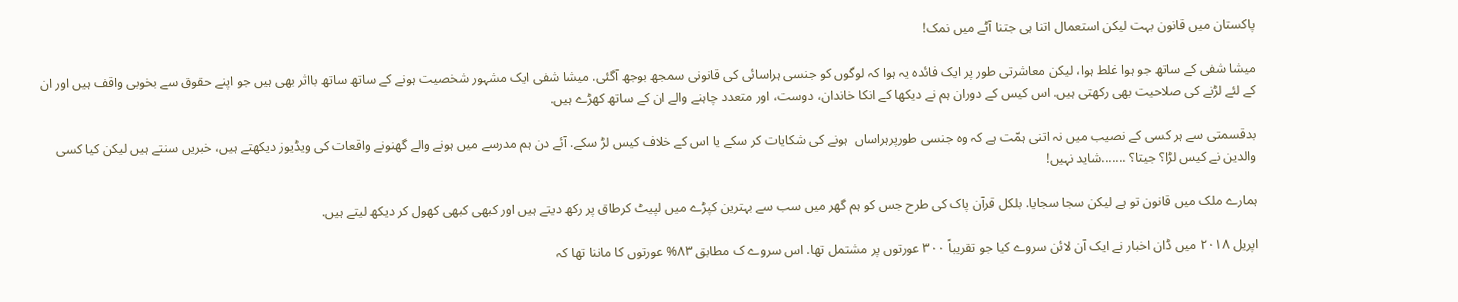پاکستان میں قانون بہت لیکن استعمال اتنا ہی جتنا آٹے میں نمک!

میشا شفی کے ساتھ جو ہوا غلط ہوا، لیکن معاشرتی طور پر ایک فائدہ یہ ہوا کہ لوگوں کو جنسی ہراسائی کی قانونی سمجھ بوجھ آگئی. میشا شفی ایک مشہور شخصیت ہونے کے ساتھ ساتھ بااثر بھی ہیں جو اپنے حقوق سے بخوبی واقف ہیں اور ان کے لئے لڑنے کی صلاحیت بھی رکھتی ہیں. اس کیس کے دوران ہم نے دیکھا کے انکا خاندان، دوست، اور متعدد چاہنے والے ان کے ساتھ کھڑے ہیں.

بدقسمتی سے ہر کسی کے نصیب میں نہ اتنی ہمّت ہے کہ وہ جنسی طورپرہراساں  ہونے کی شکایات کر سکے یا اس کے خلاف کیس لڑ سکے. آئے دن ہم مدرسے میں ہونے والے گھنونے واقعات کی ویڈیوز دیکھتے ہیں، خبریں سنتے ہیں لیکن کیا کسی والدین نے کیس لڑا؟ جیتا؟ .......شاید نہیں!

ہمارے ملک میں قانون تو ہے لیکن سجا سجایا. بلکل قرآن پاک کی طرح جس کو ہم گھر میں سب سے بہترین کپڑے میں لپیٹ کرطاق پر رکھ دیتے ہیں اور کبھی کبھی کھول کر دیکھ لیتے ہیں.

اپریل ٢٠١٨ میں ڈان اخبار نے ایک آن لائن سروے کیا جو تقریباً ٣٠٠ عورتوں پر مشتمل تھا. اس سروے ک مطابق ٨٣% عورتوں کا ماننا تھا کہ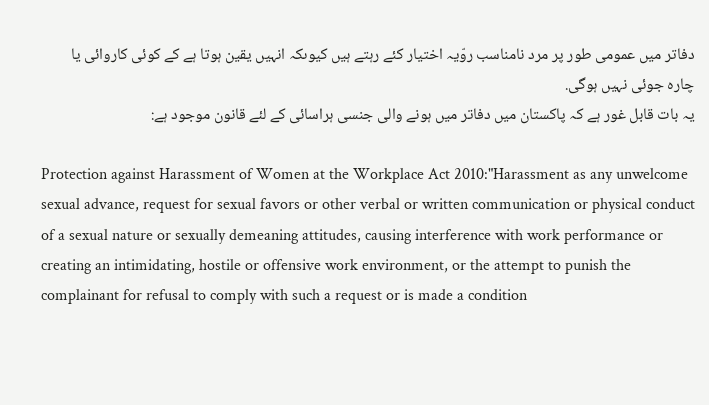دفاتر میں عمومی طور پر مرد نامناسب روّیہ اختیار کئے رہتے ہیں کیوںکہ انہیں یقین ہوتا ہے کے کوئی کاروائی یا چارہ جوئی نہیں ہوگی.
یہ بات قابل غور ہے کہ پاکستان میں دفاتر میں ہونے والی جنسی ہراسائی کے لئے قانون موجود ہے:

Protection against Harassment of Women at the Workplace Act 2010:"Harassment as any unwelcome sexual advance, request for sexual favors or other verbal or written communication or physical conduct of a sexual nature or sexually demeaning attitudes, causing interference with work performance or creating an intimidating, hostile or offensive work environment, or the attempt to punish the complainant for refusal to comply with such a request or is made a condition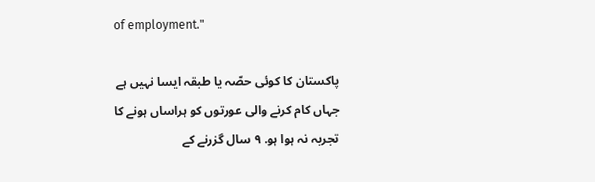of employment."

پاکستان کا کوئی حصّہ یا طبقہ ایسا نہیں ہے جہاں کام کرنے والی عورتوں کو ہراساں ہونے کا تجربہ نہ ہوا ہو. ٩ سال گزرنے کے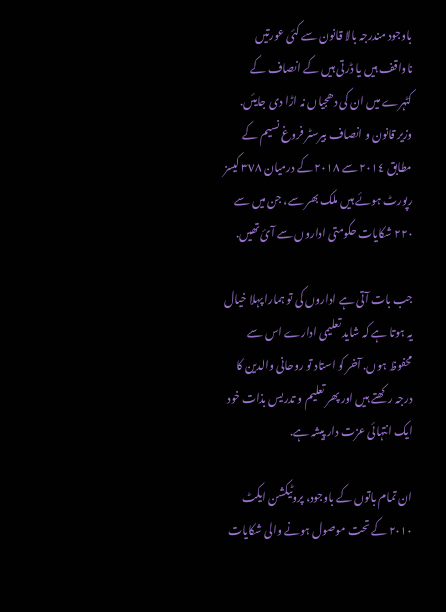باوجود مندرجہ بالا قانون سے کئی عورتیں ناواقف ہیں یا ڈرتی ہیں کے انصاف کے کٹہرے میں ان کی دھجیاں نہ اڑا دی جایئں.
وزیر قانون و انصاف بیرسٹر فروغ نسیم کے مطابق ٢٠١٤ سے ٢٠١٨ کے درمیان ٣٧٨ کیسز رپورٹ ہوئے ہیں ملک بھر سے، جن میں سے ٢٢٠ شکایات حکومتی اداروں سے آئ تھیں.

جب بات آتی ہے اداروں کی تو ہمارا پہلا خیال یہ ہوتا ہے کہ شاید تعلیمی ادارے اس سے محفوظ ہوں. آخر کو استاد تو روحانی والدین کا درجہ رکھتے ہیں اور پھر تعلیم و تدریس بذات خود ایک انتہائی عزت دار پیشہ ہے.

ان تمام باتوں کے باوجود، پروٹیکشن ایکٹ ٢٠١٠ کے تحت موصول ہونے والی شکایات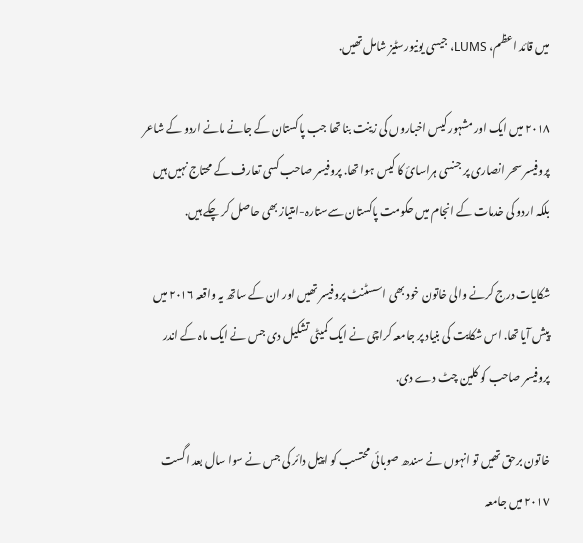میں قائد اعظم، LUMS، جیسی یونیورسٹیز شامل تھیں.

٢٠١٨ میں ایک اور مشہور کیس اخباروں کی زینت بنا تھا جب پاکستان کے جانے مانے اردو کے شاعر پروفیسر سحر انصاری پر جنسی ہراسائ کا کیس ہوا تھا. پروفیسر صاحب کسی تعارف کے محتاج نہیں ہیں بلکہ اردو کی خدمات کے انجام میں حکومت پاکستان سےستارہ-امتیاز بھی حاصل کر چکے ہیں.

شکایات درج کرنے والی خاتون خود بھی اسسٹنٹ پروفیسر تھیں اور ان کے ساتھ یہ واقعہ ٢٠١٦ میں پیش آیا تھا. اس شکایت کی بنیاد پر جامعہ کراچی نے ایک کمیٹی تشکیل دی جس نے ایک ماہ کے اندر پروفیسر صاحب کو کلین چٹ دے دی.

خاتون برحق تھیں تو انہوں نے سندھ صوبائی محتسب کو اپیل دائر کی جس نے سوا سال بعد اگست ٢٠١٧ میں جامعہ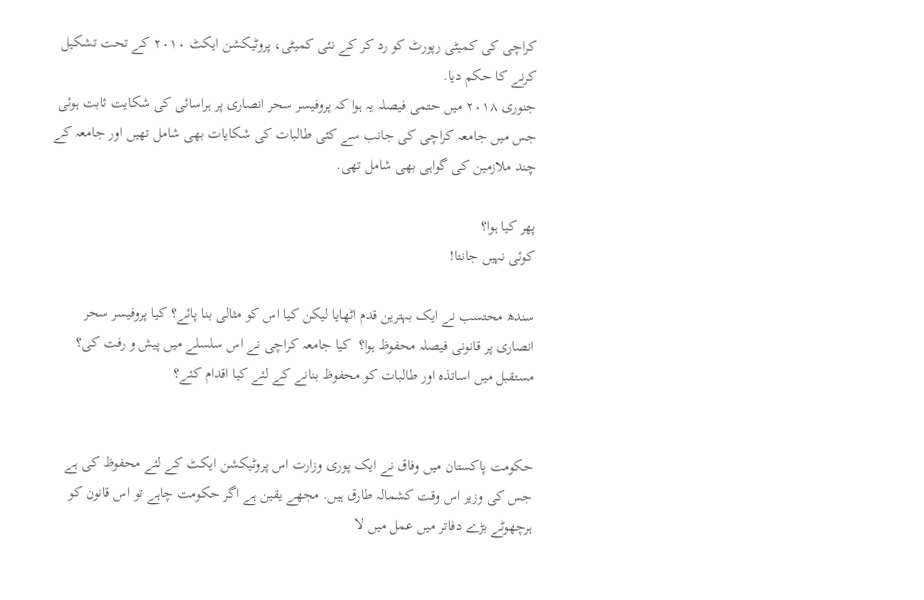کراچی کی کمیٹی رپورٹ کو رد کر کے نئی کمیٹی، پروٹیکشن ایکٹ ٢٠١٠ کے تحت تشکیل کرنے کا حکم دیا.
جنوری ٢٠١٨ میں حتمی فیصلہ یہ ہوا کہ پروفیسر سحر انصاری پر ہراسائی کی شکایت ثابت ہوئی جس میں جامعہ کراچی کی جانب سے کئی طالبات کی شکایات بھی شامل تھیں اور جامعہ کے چند ملازمین کی گواہی بھی شامل تھی.

پھر کیا ہوا؟
کوئی نہیں جانتا!

سندھ محتسب نے ایک بہترین قدم اٹھایا لیکن کیا اس کو مثالی بنا پائے؟ کیا پروفیسر سحر انصاری پر قانونی فیصلہ محفوظ ہوا؟  کیا جامعہ کراچی نے اس سلسلے میں پیش و رفت کی؟ مستقبل میں اساتذہ اور طالبات کو محفوظ بنانے کے لئے کیا اقدام کئے؟


حکومت پاکستان میں وفاق نے ایک پوری وزارت اس پروٹیکشن ایکٹ کے لئے محفوظ کی ہے جس کی وزیر اس وقت کشمالہ طارق ہیں. مجھے یقین ہے اگر حکومت چاہے تو اس قانون کو ہرچھوٹے بڑے دفاتر میں عمل میں لا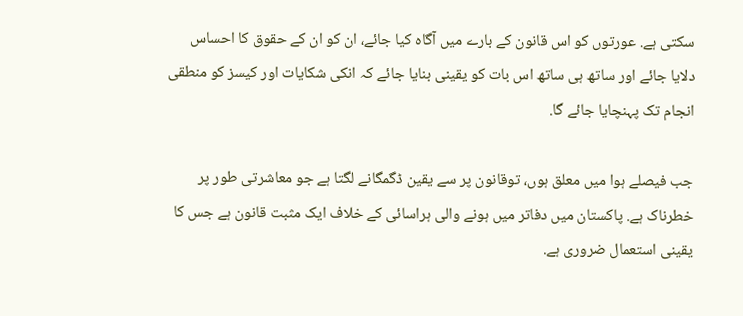سکتی ہے. عورتوں کو اس قانون کے بارے میں آگاہ کیا جائے، ان کو ان کے حقوق کا احساس دلایا جائے اور ساتھ ہی ساتھ اس بات کو یقینی بنایا جائے کہ انکی شکایات اور کیسز کو منطقی انجام تک پہنچایا جائے گا.

جب فیصلے ہوا میں معلق ہوں، توقانون پر سے یقین ڈگمگانے لگتا ہے جو معاشرتی طور پر خطرناک ہے. پاکستان میں دفاتر میں ہونے والی ہراسائی کے خلاف ایک مثبت قانون ہے جس کا یقینی استعمال ضروری ہے.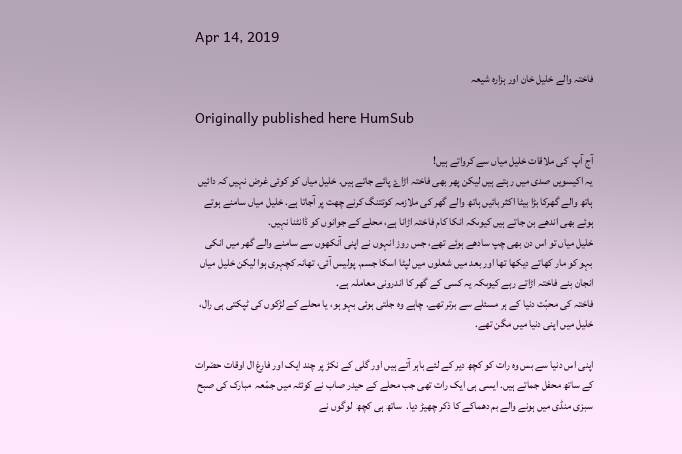Apr 14, 2019

فاختہ والے خلیل خان اور ہزارہ شیعہ

Originally published here HumSub

آج آپ  کی ملاقات خلیل میاں سے کرواتے ہیں!
یہ اکیسویں صدی میں رہتے ہیں لیکن پھر بھی فاختہ اڑاۓ پائے جاتے ہیں. خلیل میاں کو کوئی غرض نہیں کہ دائیں ہاتھ والے گھرکا بڑا بیٹا اکثر بائیں ہاتھ والے گھر کی ملازمہ کوتتنگ کرنے چھت پر آجاتا ہے. خلیل میاں سامنے ہوتے ہوئے بھی اندھے بن جاتے ہیں کیوںکہ انکا کام فاختہ اڑانا ہے، محلے کے جوانوں کو ڈانٹنا نہیں.
خلیل میاں تو اس دن بھی چپ سادھے ہوئے تھے، جس روز انہوں نے اپنی آنکھوں سے سامنے والے گھر میں انکی بہو کو مار کھاتے دیکھا تھا اور بعد میں شعلوں میں لپٹا اسکا جسم. پولیس آئی، تھانہ کچہری ہوا لیکن خلیل میاں انجان بنے فاختہ اڑاتے رہے کیوںکہ یہ کسی کے گھر کا اندرونی معاملہ ہے.
فاختہ کی محبّت دنیا کے ہر مسئلے سے برتر تھے. چاہے وہ جلتی ہوئی بہو ہو، یا محلے کے لڑکوں کی ٹپکتی ہی رال، خلیل میں اپنی دنیا میں مگن تھے.

اپنی اس دنیا سے بس وہ رات کو کچھ دیر کے لئے باہر آتے ہیں اور گلی کے نکڑ پر چند ایک اور فارغ ال اوقات حضرات کے ساتھ محفل جماتے ہیں. ایسی ہی ایک رات تھی جب محلے کے حیدر صاب نے کوئٹہ میں جمّعہ  مبارک کی صبح  سبزی منڈی میں ہونے والے بم دھماکے کا ذکر چھیڑ دیا.  ساتھ ہی کچھ  لوگوں نے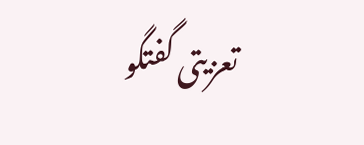تعزیتی گفتگو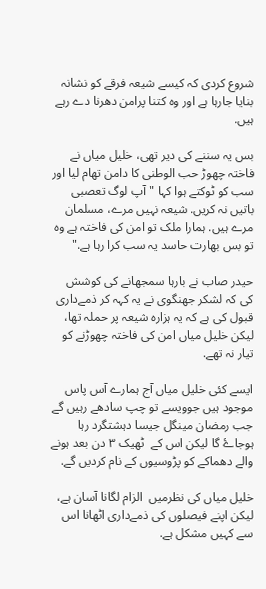شروع کردی کہ کیسے شیعہ فرقے کو نشانہ بنایا جارہا ہے اور وہ کتنا پرامن دھرنا دے رہے ہیں.

بس یہ سننے کی دیر تھی، خلیل میاں نے فاختہ چھوڑ حب الوطنی کا دامن تھام لیا اور سب کو ٹوکتے ہوا کہا "آپ لوگ تعصبی باتیں نہ کریں. شیعہ نہیں مرے، مسلمان مرے ہیں. ہمارا ملک تو امن کی فاختہ ہے وہ تو بس بھارت حاسد یہ سب کرا رہا ہے."

حیدر صاب نے بارہا سمجھانے کی کوشش کی کہ لشکر جھنگوی نے یہ کہہ کر ذمےداری قبول کی ہے کہ یہ ہزارہ شیعہ پر حملہ تھا، لیکن خلیل میاں امن کی فاختہ چھوڑنے کو تیار نہ تھے.

ایسے کئی خلیل میاں آج ہمارے آس پاس موجود ہیں جوویسے تو چپ سادھے رہیں گے جب رمضان مینگل جیسا دہشتگرد رہا ہوجاۓ گا لیکن اس کے  ٹھیک ٣ دن بعد ہونے والے دھماکے کو پڑوسیوں کے نام کردیں گے.

خلیل میاں کی نظرمیں  الزام لگانا آسان ہے، لیکن اپنے فیصلوں کی ذمےداری اٹھانا اس سے کہیں مشکل ہے.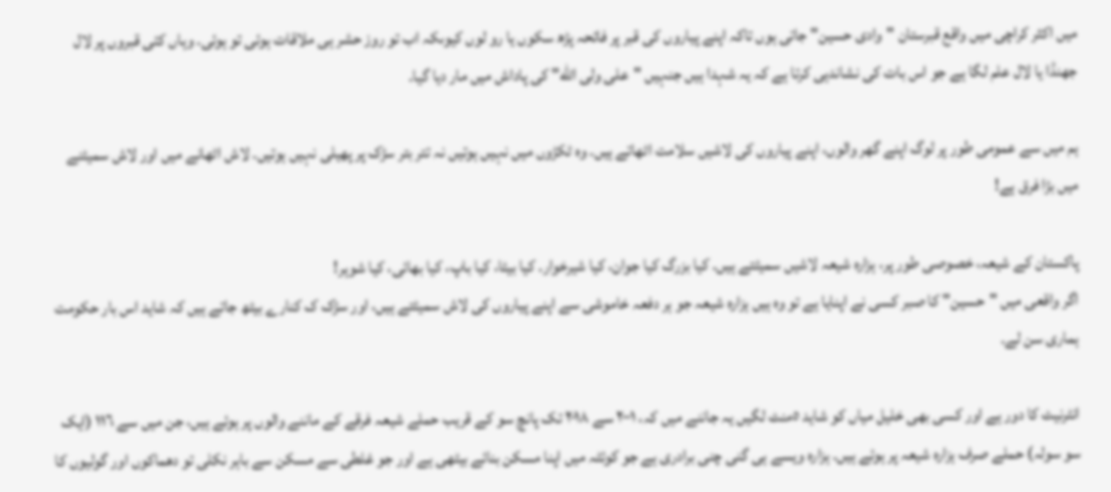میں اکثر کراچی میں واقع قبرستان "وادی حسین" جاتی ہوں تاکہ اپنے پیاروں کی قبر پر فاتحہ پڑھ سکوں یا رو لوں کیوںکہ اب تو روز حشر ہی ملاقات ہوئی تو ہوئی. وہاں کئی قبروں پر لال جھنڈا یا لال علم لگا ہے جو اس بات کی نشاندہی کرتا ہے کہ یہ شہدا ہیں جنہیں "علی ولی الله" کی پاداش میں مار دیا گیا.

ہم میں سے عمومی طور پر لوگ اپنے گھر والوں، اپنے پیاروں کی لاشیں سلامت اٹھاتے ہیں. وہ ٹکڑوں میں نہیں ہوتیں نہ تتر بتر سڑک پر پھیلی نہیں ہوتیں. لاش اٹھانے میں اور لاش سمیٹنے میں بڑا فرق ہے!

پاکستان کے شیعہ، خصوصی طور پر، ہزارہ شیعہ لاشیں سمیٹتے ہیں. کیا بزرگ کیا جوان، کیا شیرخوار. کیا بیٹا، کیا باپ، کیا بھائی، کیا شوہر!
اگر واقعی میں "حسین" کا صبر کسی نے اپنایا ہے تو وہ ہیں ہزارہ شیعہ جو ہر دفعہ خاموشی سے اپنے پیاروں کی لاش سمیٹتے ہیں، اور سڑک ک کنارے بیٹھ جاتے ہیں کہ شاید اس بار حکومت ہماری سن لے.

انٹرنیٹ کا دور ہے اور کسی بھی خلیل میاں کو شاید ٥منٹ لگیں یہ جاننے میں کہ، ٢٠٠١ سے ٢٠١٨ تک پانچ سو کے قریب حملے شیعہ فرقے کے ماننے والوں پر ہوئے ہیں، جن میں سے ١١٦ (ایک سو سولہ) حملے صرف ہزارہ شیعہ پر ہوئے ہیں. ہزارہ ویسے ہی گنی چنی برادری ہے جو کوئٹہ میں اپنا مسکن بنائے بیٹھی ہے اور جو غلطی سے مسکن سے باہر نکلی تو دھماکوں اور گولیوں کا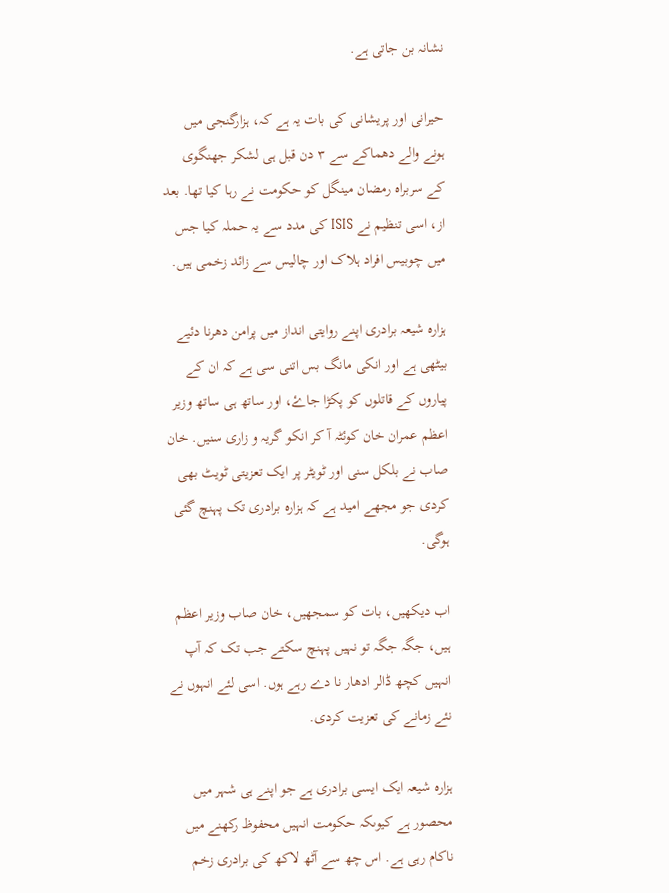نشانہ بن جاتی ہے.

حیرانی اور پریشانی کی بات یہ ہے کہ، ہزارگنجی میں ہونے والے دھماکے سے ٣ دن قبل ہی لشکر جھنگوی کے سربراہ رمضان مینگل کو حکومت نے رہا کیا تھا. بعد از، اسی تنظیم نے ISIS کی مدد سے یہ حملہ کیا جس میں چوبیس افراد ہلاک اور چالیس سے زائد زخمی ہیں.

ہزارہ شیعہ برادری اپنے روایتی انداز میں پرامن دھرنا دئیے بیٹھی ہے اور انکی مانگ بس اتنی سی ہے کہ ان کے پیاروں کے قاتلوں کو پکڑا جاۓ، اور ساتھ ہی ساتھ وزیر اعظم عمران خان کوئٹہ آ کر انکو گریہ و زاری سنیں. خان صاب نے بلکل سنی اور ٹویٹر پر ایک تعزیتی ٹویٹ بھی کردی جو مجھے امید ہے کہ ہزارہ برادری تک پہنچ گئی ہوگی.

اب دیکھیں، بات کو سمجھیں، خان صاب وزیر اعظم ہیں، جگہ جگہ تو نہیں پہنچ سکتے جب تک کہ آپ انہیں کچھ ڈالر ادھار نا دے رہے ہوں. اسی لئے انہوں نے نئے زمانے کی تعزیت کردی.

ہزارہ شیعہ ایک ایسی برادری ہے جو اپنے ہی شہر میں محصور ہے کیوںکہ حکومت انہیں محفوظ رکھنے میں ناکام رہی ہے. اس چھ سے آٹھ لاکھ کی برادری زخم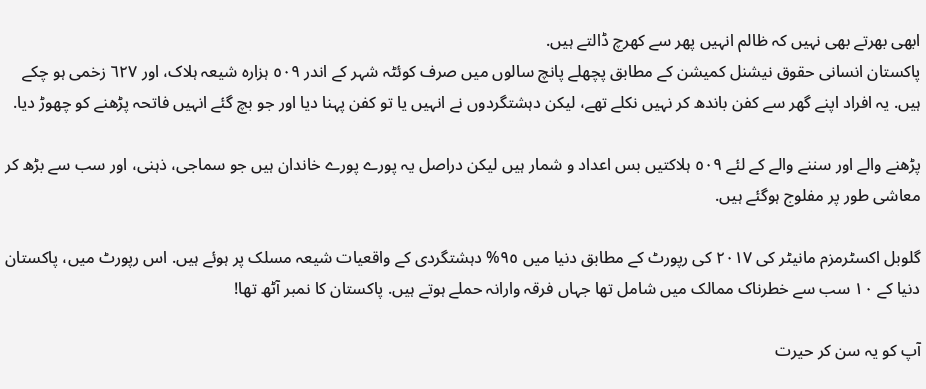ابھی بھرتے بھی نہیں کہ ظالم انہیں پھر سے کھرچ ڈالتے ہیں.
پاکستان انسانی حقوق نیشنل کمیشن کے مطابق پچھلے پانچ سالوں میں صرف کوئٹہ شہر کے اندر ٥٠٩ ہزارہ شیعہ ہلاک، اور ٦٢٧ زخمی ہو چکے ہیں. یہ افراد اپنے گھر سے کفن باندھ کر نہیں نکلے تھے، لیکن دہشتگردوں نے انہیں یا تو کفن پہنا دیا اور جو بچ گئے انہیں فاتحہ پڑھنے کو چھوڑ دیا.

پڑھنے والے اور سننے والے کے لئے ٥٠٩ ہلاکتیں بس اعداد و شمار ہیں لیکن دراصل یہ پورے پورے خاندان ہیں جو سماجی، ذہنی، اور سب سے بڑھ کر معاشی طور پر مفلوج ہوگئے ہیں.

گلوبل اکسٹرمزم مانیٹر کی ٢٠١٧ کی رپورٹ کے مطابق دنیا میں ٩٥% دہشتگردی کے واقعیات شیعہ مسلک پر ہوئے ہیں. اس رپورٹ میں، پاکستان دنیا کے ١٠ سب سے خطرناک ممالک میں شامل تھا جہاں فرقہ وارانہ حملے ہوتے ہیں. پاکستان کا نمبر آٹھ تھا!

آپ کو یہ سن کر حیرت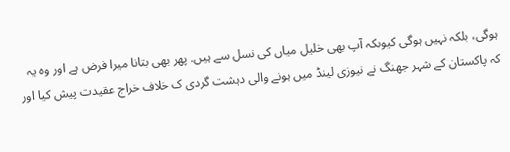ہوگی، بلکہ نہیں ہوگی کیوںکہ آپ بھی خلیل میاں کی نسل سے ہیں. پھر بھی بتانا میرا فرض ہے اور وہ یہ کہ پاکستان کے شہر جھنگ نے نیوزی لینڈ میں ہونے والی دہشت گردی ک خلاف خراج عقیدت پیش کیا اور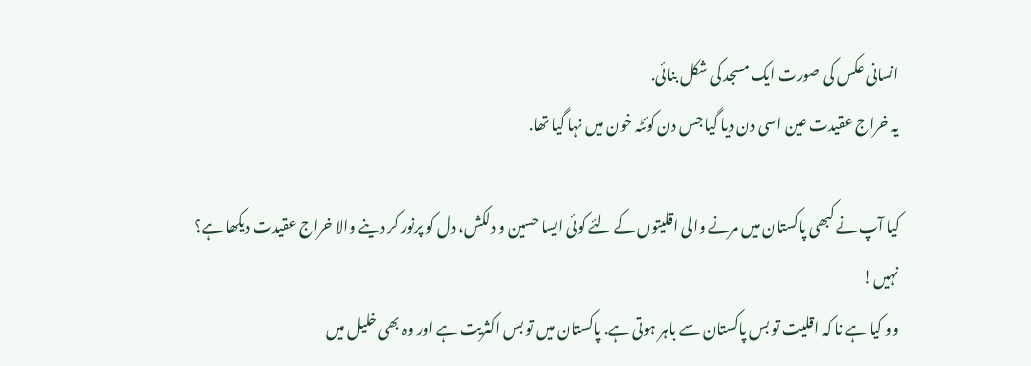انسانی عکس کی صورت ایک مسجد کی شکل بنائی.
یہ خراج عقیدت عین اسی دن دیا گیا جس دن کوئٹہ خون میں نہا گیا تھا.

کیا آپ نے کبھی پاکستان میں مرنے والی اقلیتوں کے لئے کوئی ایسا حسین و دلکش، دل کو پرنور کر دینے والا خراج عقیدت دیکھا ہے؟
نہیں!
وو کیا ہے نا کہ اقلیت تو بس پاکستان سے باہر ہوتی ہے. پاکستان میں تو بس اکثریت ہے اور وہ بھی خلیل میں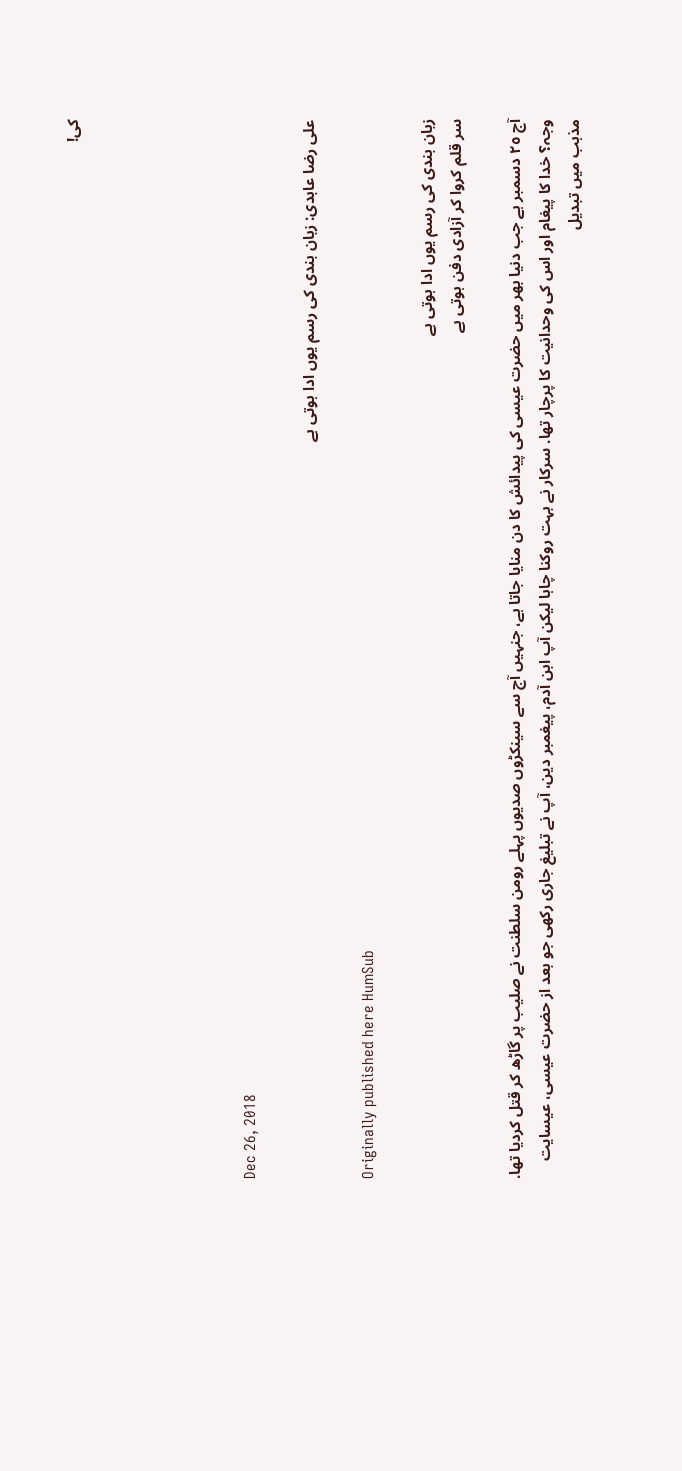کی!





Dec 26, 2018

علی رضا عابدی: زبان بندی کی رسم یوں ادا ہوتی ہے

Originally published here HumSub

زبان بندی کی رسم یوں ادا ہوتی ہے
سر قلم کروا کر آزادی دفن ہوتی ہے

آج ٢٥ دسمبر ہے جب دنیا بھر میں حضرت عیسی کی پیدائش کا دن منایا جاتا ہے، جنہیں آج سے سینکڑوں صدیوں پہلے رومن سلطنت نے صلیب پر گاڑھ کر قتل کردیا تھا. وجہ؟ خدا کا پیغام اور اس کی وحدانیت کا پرچار تھا. سرکار نے بہت روکنا چاہا لیکن آپ ابن آدم، پیغمبر دین، آپ نے تبلیغ جاری رکھی جو بعد از حضرت عیسی، عیسایت مذہب میں تبدیل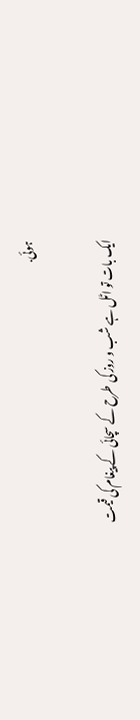ہوئی.

ایک بات تو اٹل ہے شب و روز کی طرح کے سچائی کے پیغام کی قیمت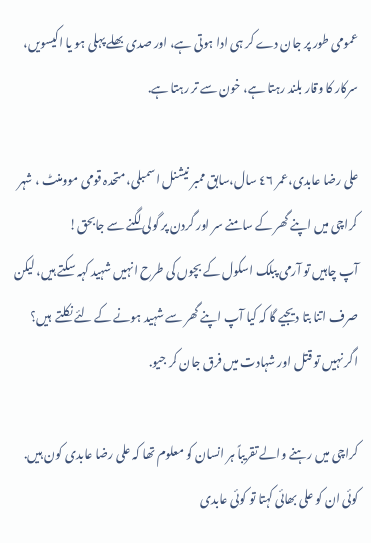عمومی طور پر جان دے کر ہی ادا ہوتی ہے، اور صدی بھلے پہلی ہو یا اکیسویں، سرکار کا وقار بلند رہتا ہے، خون سے تر رہتا ہے.

علی رضا عابدی،عمر ٤٦ سال،سابق ممبر نیشنل اسمبلی، متحدہ قومی موومنٹ ، شہر کراچی میں اپنے گھر کے سامنے سر اور گردن پر گولی لگنے سے جابحق!
آپ چاہیں تو آرمی پبلک اسکول کے بچوں کی طرح انہیں شہید کہہ سکتے ہیں، لیکن صرف اتنا بتا دیجیے گا کہ کیا آپ اپنے گھر سے شہید ہونے کے لئے نکلتے  ہیں؟
اگر نہیں تو قتل اور شہادت میں فرق جان کر جیو.

کراچی میں رہنے والے تقریباً ہر انسان کو معلوم تھا کہ علی رضا عابدی کون ہیں. کوئی ان کو علی بھائی کہتا تو کوئی عابدی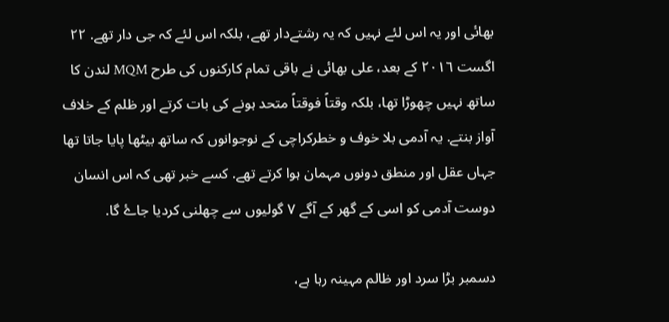بھائی اور یہ اس لئے نہیں کہ یہ رشتےدار تھے، بلکہ اس لئے کہ جی دار تھے. ٢٢ اگست ٢٠١٦ کے بعد، علی بھائی نے باقی تمام کارکنوں کی طرح MQM لندن کا ساتھ نہیں چھوڑا تھا، بلکہ وقتاً فوقتاً متحد ہونے کی بات کرتے اور ظلم کے خلاف آواز بنتے. یہ آدمی بلا خوف و خطرکراچی کے نوجوانوں کہ ساتھ بیٹھا پایا جاتا تھا جہاں عقل اور منطق دونوں مہمان ہوا کرتے تھے. کسے خبر تھی کہ اس انسان دوست آدمی کو اسی کے گھر کے آگے ٧ گولیوں سے چھلنی کردیا جاۓ گا.

دسمبر بڑا سرد اور ظالم مہینہ رہا ہے،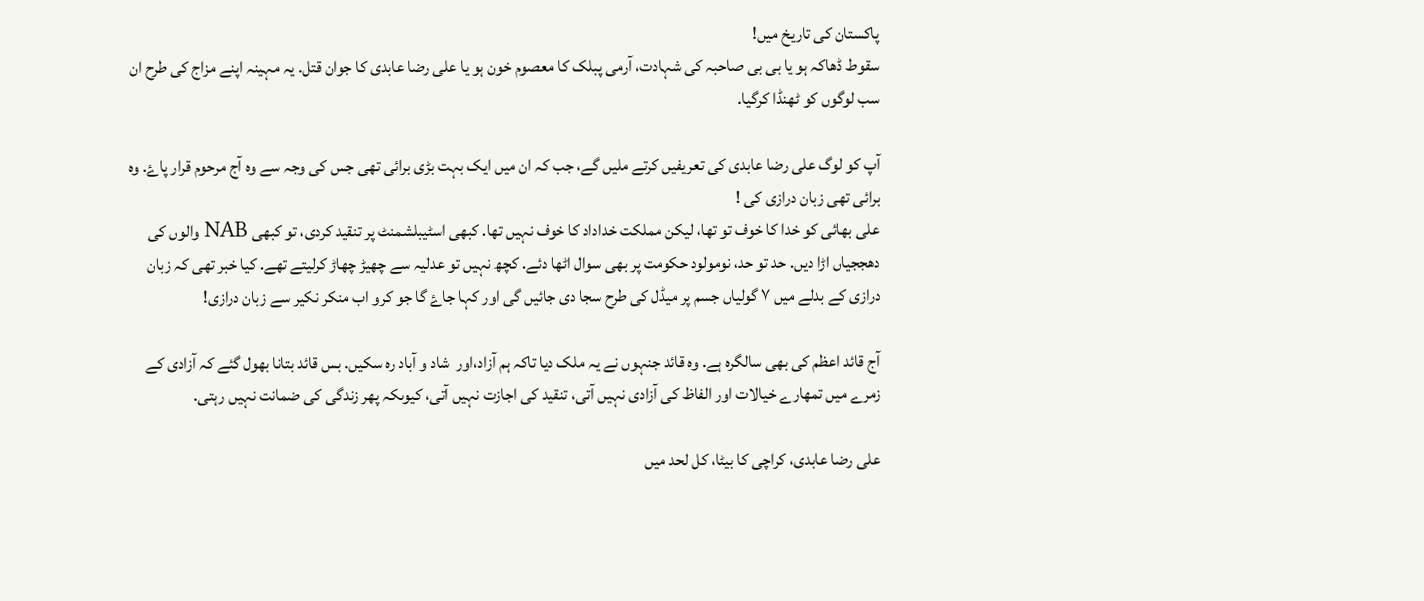پاکستان کی تاریخ میں!
سقوط ڈھاکہ ہو یا بی بی صاحبہ کی شہادت، آرمی پبلک کا معصوم خون ہو یا علی رضا عابدی کا جوان قتل. یہ مہینہ اپنے مزاج کی طرح ان سب لوگوں کو ٹھنڈا کرگیا.

آپ کو لوگ علی رضا عابدی کی تعریفیں کرتے ملیں گے، جب کہ ان میں ایک بہت بڑی برائی تھی جس کی وجہ سے وہ آج مرحوم قرار پاۓ. وہ برائی تھی زبان درازی کی !
علی بھائی کو خدا کا خوف تو تھا، لیکن مملکت خداداد کا خوف نہیں تھا. کبھی اسٹیبلشمنٹ پر تنقید کردی، تو کبھی NAB والوں کی دھججیاں اڑا دیں. حد تو حد، نومولود حکومت پر بھی سوال اٹھا دئے. کچھ نہیں تو عدلیہ سے چھیڑ چھاڑ کرلیتے تھے. کیا خبر تھی کہ زبان درازی کے بدلے میں ٧ گولیاں جسم پر میڈل کی طرح سجا دی جائیں گی اور کہا جاۓ گا جو کرو اب منکر نکیر سے زبان درازی!

آج قائد اعظم کی بھی سالگرہ ہے. وہ قائد جنہوں نے یہ ملک دیا تاکہ ہم آزاد،اور  شاد و آباد رہ سکیں. بس قائد بتانا بھول گئے کہ آزادی کے زمرے میں تمھارے خیالات اور الفاظ کی آزادی نہیں آتی، تنقید کی اجازت نہیں آتی، کیوںکہ پھر زندگی کی ضمانت نہیں رہتی.

علی رضا عابدی، کراچی کا بیٹا، کل لحد میں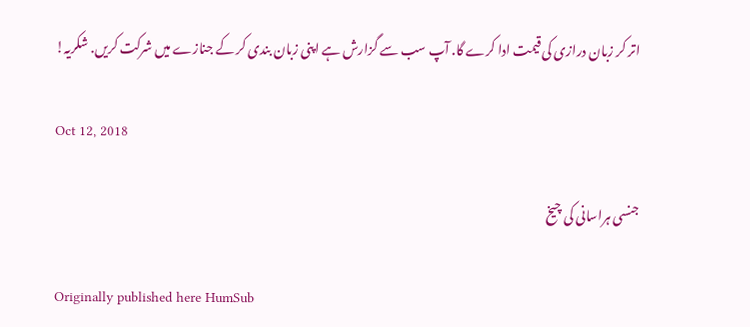اتر کر زبان درازی کی قیمت ادا کرے گا. آپ سب سے گزارش ہے اپنی زبان بندی کر کے جنازے میں شرکت کریں. شکریہ!

Oct 12, 2018

جنسی ہراسانی کی چیخ

Originally published here HumSub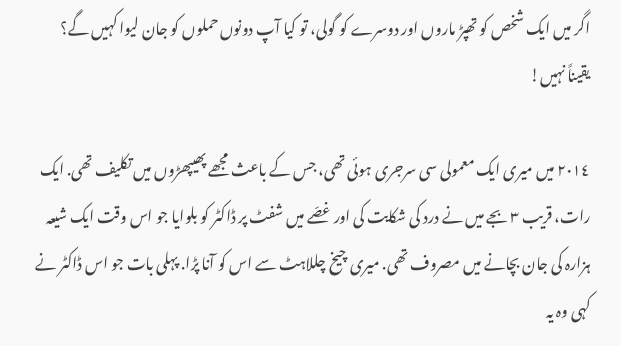اگر میں ایک شخص کو تھپڑ ماروں اور دوسرے کو گولی، تو کیا آپ دونوں حملوں کو جان لیوا کہیں گے؟
یقیناً نہیں!

٢٠١٤ میں میری ایک معمولی سی سرجری ہوئی تھی، جس کے باعث مجھے پھیپھڑوں میں تکلیف تھی. ایک رات، قریب ٣ بجے میں نے درد کی شکایت کی اور غصّے میں شفٹ پر ڈاکٹر کو بلوایا جو اس وقت ایک شیعہ ہزارہ کی جان بچانے میں مصروف تھی. میری چیخ چللاہٹ سے اس کو آنا پڑا. پہلی بات جو اس ڈاکٹر نے کہی وہ یہ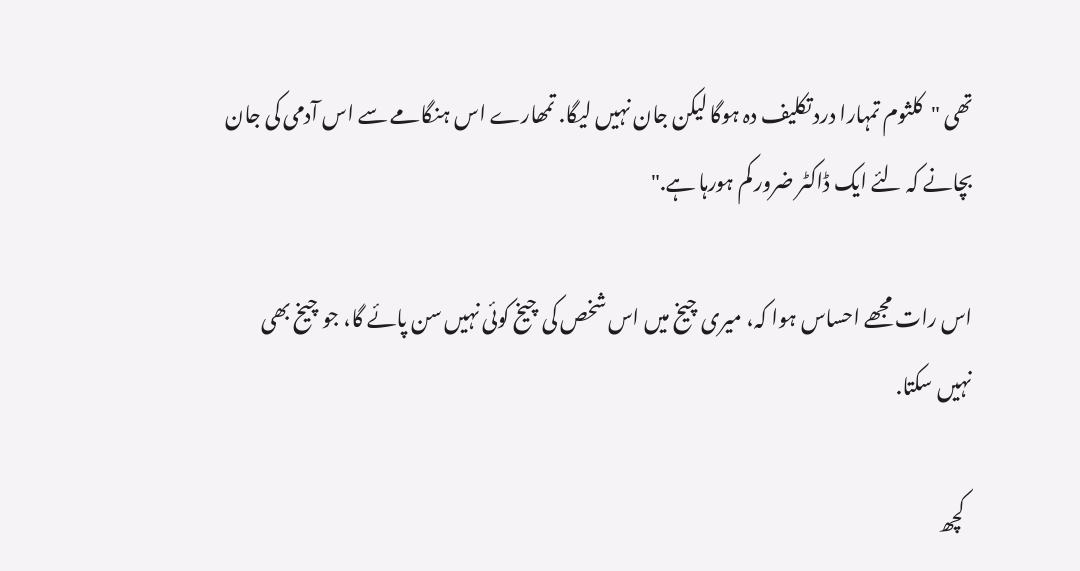تھی "کلثوم تمہارا درد تکلیف دہ ہوگا لیکن جان نہیں لیگا. تمھارے اس ہنگامے سے اس آدمی کی جان بچانے کہ لئے ایک ڈاکٹر ضرور کم ہورہا ہے."

اس رات مجھے احساس ہوا کہ، میری چیخ میں اس شخص کی چیخ کوئی نہیں سن پائے گا، جو چیخ بھی نہیں سکتا.

  کچھ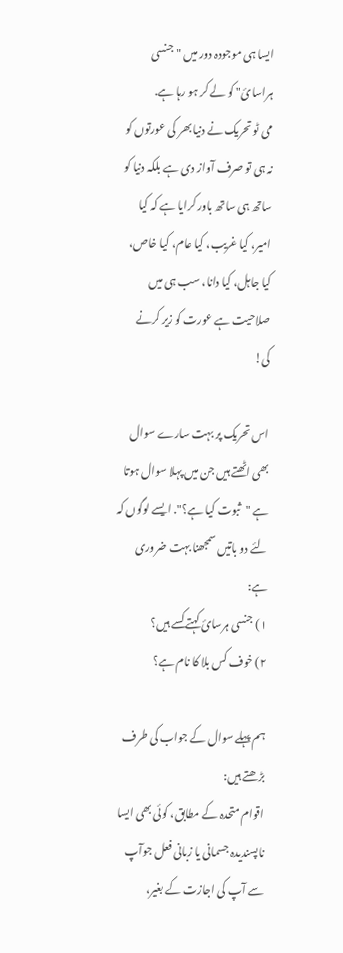ایسا ہی موجودہ دور میں "جنسی ہراسائ" کو لے کر ہو رہا ہے.
می ٹو تحریک نے دنیا بھر کی عورتوں کو نہ ہی تو صرف آواز دی ہے بلکہ دنیا کو ساتھ ہی ساتھ باور کرایا ہے کہ کیا امیر، کیا غریب، کیا عام، کیا خاص، کیا جاہل، کیا دانا، سب ہی میں صلاحیت ہے عورت کو زیر کرنے کی!

اس تحریک پر بہت سارے سوال بھی اٹھتے ہیں جن میں پہلا سوال ہوتا ہے "ثبوت کیا ہے؟". ایسے لوگوں کہ لئے دو باتیں سمجھنا بہت ضروری ہے:
١) جنسی ہرسائ کہتے کسے ہیں؟
٢) خوف کس بلا کا نام ہے؟

ہم پہلے سوال کے جواب کی طرف بڑھتے ہیں:
اقوام متحدہ کے مطابق، کوئی بھی ایسا ناپسندیدہ جسمانی یا زبانی فعل جوآپ سے آپ کی اجازت کے بغیر،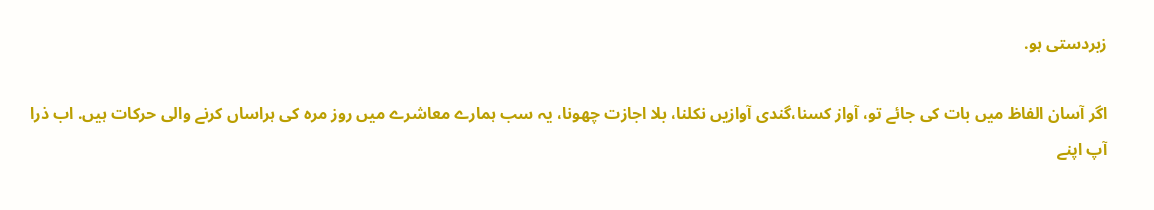زبردستی ہو.

اگر آسان الفاظ میں بات کی جائے تو، آواز کسنا،گندی آوازیں نکلنا، بلا اجازت چھونا، یہ سب ہمارے معاشرے میں روز مرہ کی ہراساں کرنے والی حرکات ہیں. اب ذرا آپ اپنے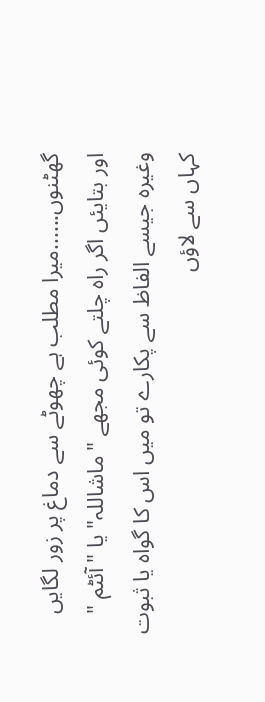گھٹنوں......میرا مطلب ہے چھوٹے سے دماغ پر زور لگایں اور بتایئں اگر راہ چلتے کوئی مجھے "ماشاللہ" یا "آئٹم " وغیرہ جیسے الفاظ سے پکارے تو میں اس کا گواہ یا ثبوت کہاں سے لاؤں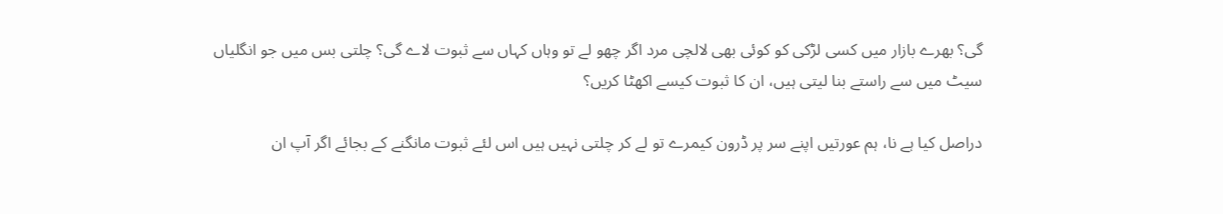گی؟ بھرے بازار میں کسی لڑکی کو کوئی بھی لالچی مرد اگر چھو لے تو وہاں کہاں سے ثبوت لاے گی؟ چلتی بس میں جو انگلیاں سیٹ میں سے راستے بنا لیتی ہیں، ان کا ثبوت کیسے اکھٹا کریں؟

دراصل کیا ہے نا، ہم عورتیں اپنے سر پر ڈرون کیمرے تو لے کر چلتی نہیں ہیں اس لئے ثبوت مانگنے کے بجائے اگر آپ ان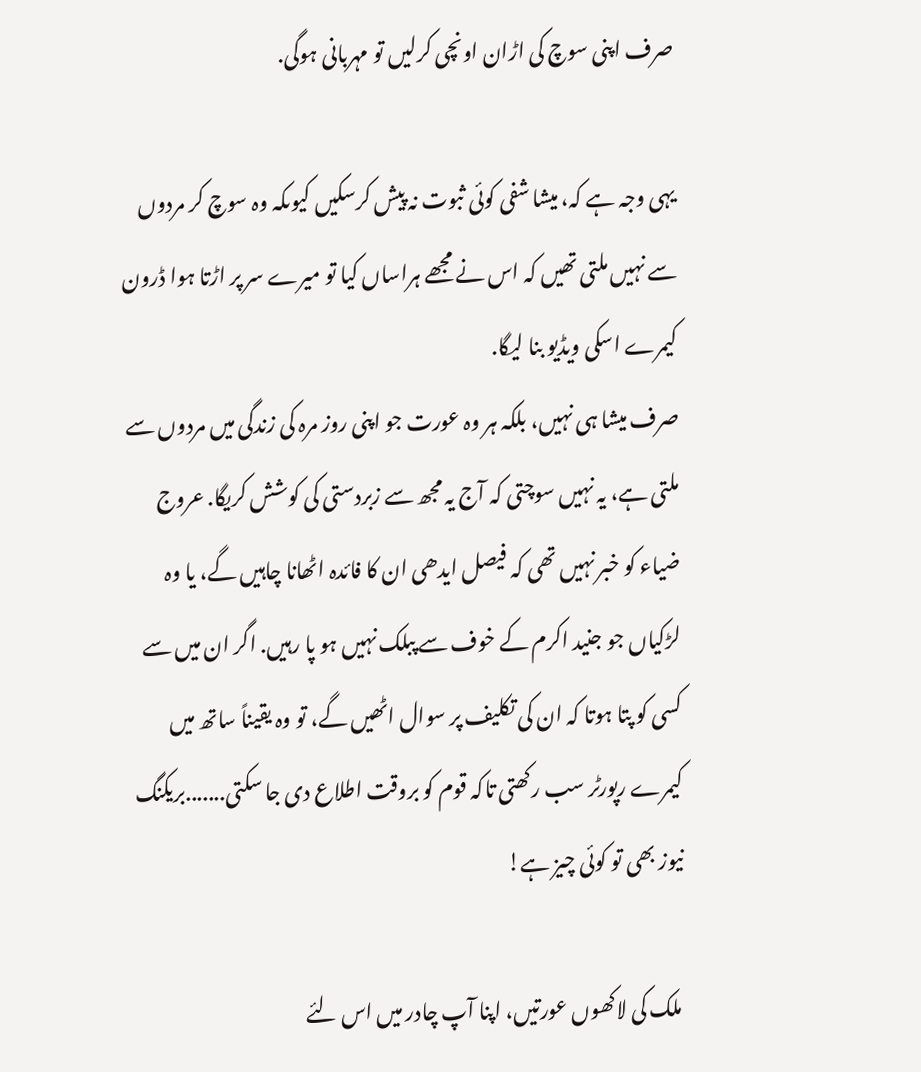صرف اپنی سوچ کی اڑان اونچی کرلیں تو مہربانی ہوگی.

یہی وجہ ہے کہ، میشا شفی کوئی ثبوت نہ پیش کرسکیں کیوںکہ وہ سوچ کر مردوں سے نہیں ملتی تھیں کہ اس نے مجھے ہراساں کیا تو میرے سر پر اڑتا ہوا ڈرون کیمرے اسکی ویڈیو بنا لیگا.
صرف میشا ہی نہیں، بلکہ ہر وہ عورت جو اپنی روز مرہ کی زندگی میں مردوں سے ملتی ہے، یہ نہیں سوچتی کہ آج یہ مجھ سے زبردستی کی کوشش کریگا. عروج ضیاء کو خبر نہیں تھی کہ فیصل ایدھی ان کا فائدہ اٹھانا چاہیں گے، یا وہ لڑکیاں جو جنید اکرم کے خوف سے پبلک نہیں ہو پا رہیں. اگر ان میں سے کسی کو پتا ہوتا کہ ان کی تکلیف پر سوال اٹھیں گے، تو وہ یقیناً ساتھ میں کیمرے رپورٹر سب رکھتی تاکہ قوم کو بروقت اطلاع دی جا سکتی.......بریکنگ نیوز بھی تو کوئی چیز ہے!

 ملک کی لاکھوں عورتیں، اپنا آپ چادر میں اس لئے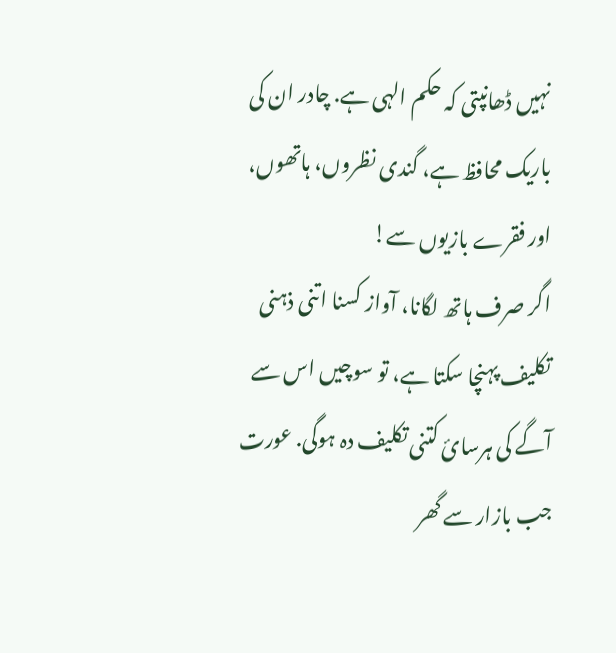نہیں ڈھانپتی کہ حکم الہی ہے. چادر ان کی باریک محافظ ہے، گندی نظروں، ہاتھوں، اور فقرے بازیوں سے!
اگر صرف ہاتھ لگانا، آواز کسنا اتنی ذہنی تکلیف پہنچا سکتا ہے، تو سوچیں اس سے آگے کی ہرسائ کتنی تکلیف دہ ہوگی. عورت جب بازار سے گھر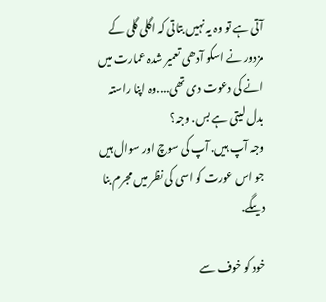آتی ہے تو وہ یہ نہیں بتاتی کہ اگلی گلی کے مزدور نے اسکو آدھی تعمیر شدہ عمارت میں انے کی دعوت دی تھی....وہ اپنا راستہ بدل لیتی ہے بس. وجہ؟
وجہ آپ ہیں. آپ کی سوچ اور سوال ہیں جو اس عورت کو اسی کی نظر میں مجرم بنا دیںگے.

خود کو خوف سے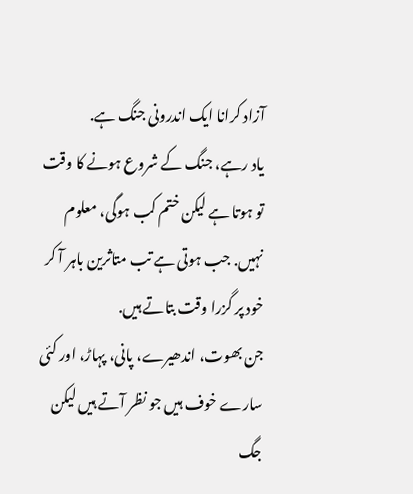آزاد کرانا ایک اندرونی جنگ ہے.
یاد رہے، جنگ کے شروع ہونے کا وقت تو ہوتا ہے لیکن ختم کب ہوگی، معلوم نہیں. جب ہوتی ہے تب متاثرین باہر آ کر خود پر گزرا وقت بتاتے ہیں.
جن بھوت، اندھیرے، پانی، پہاڑ، اور کئی سارے خوف ہیں جو نظر آتے ہیں لیکن جگ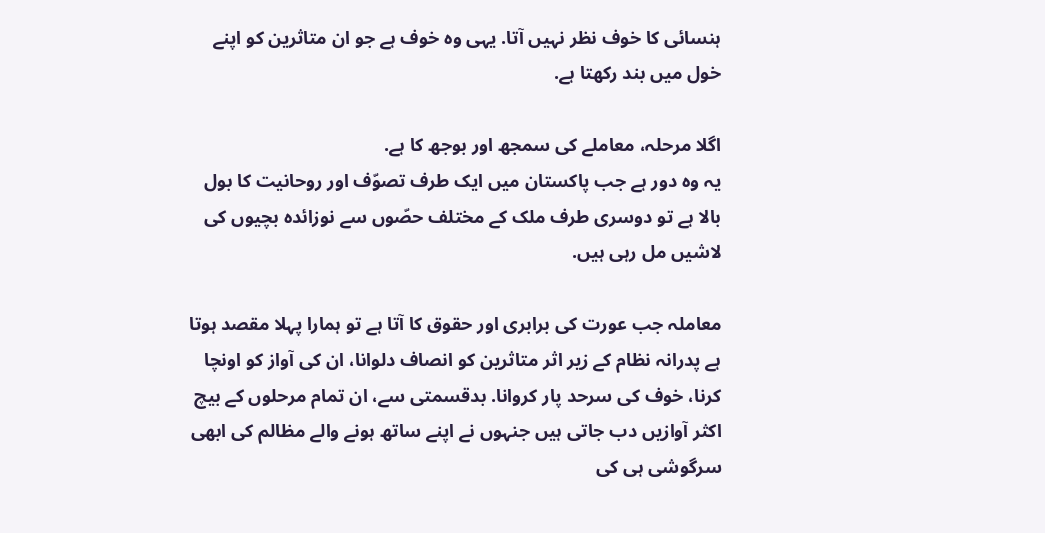ہنسائی کا خوف نظر نہیں آتا. یہی وہ خوف ہے جو ان متاثرین کو اپنے خول میں بند رکھتا ہے.

اگلا مرحلہ، معاملے کی سمجھ اور بوجھ کا ہے.
یہ وہ دور ہے جب پاکستان میں ایک طرف تصوّف اور روحانیت کا بول بالا ہے تو دوسری طرف ملک کے مختلف حصّوں سے نوزائدہ بچیوں کی لاشیں مل رہی ہیں.

معاملہ جب عورت کی برابری اور حقوق کا آتا ہے تو ہمارا پہلا مقصد ہوتا ہے پدرانہ نظام کے زیر اثر متاثرین کو انصاف دلوانا، ان کی آواز کو اونچا کرنا، خوف کی سرحد پار کروانا. بدقسمتی سے، ان تمام مرحلوں کے بیچ اکثر آوازیں دب جاتی ہیں جنہوں نے اپنے ساتھ ہونے والے مظالم کی ابھی سرگوشی ہی کی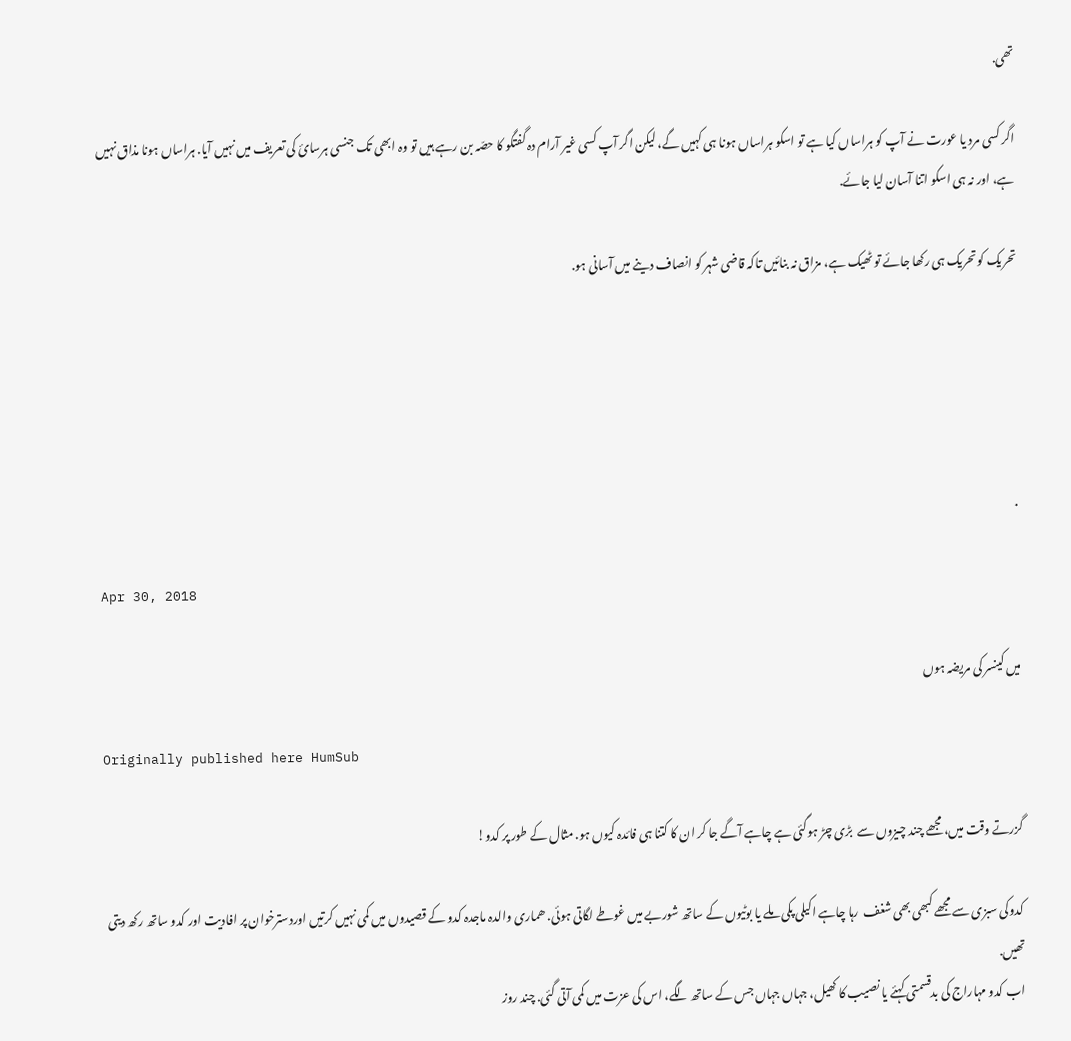تھی.

اگر کسی مرد یا عورت نے آپ کو ہراساں کیا ہے تو اسکو ہراساں ہونا ہی کہیں گے، لیکن اگر آپ کسی غیر آرام دہ گفتگو کا حصّہ بن رہے ہیں تو وہ ابھی تک جنسی ہرسائ کی تعریف میں نہیں آیا. ہراساں ہونا مذاق نہیں ہے، اور نہ ہی اسکو اتنا آسان لیا جائے.

تحریک کو تحریک ہی رکھا جائے تو ٹھیک ہے، مزاق نہ بنائیں تاکہ قاضی شہر کو انصاف دینے میں آسانی ہو.





٠

Apr 30, 2018

میں کینسر کی مریضہ ہوں

Originally published here HumSub

گزرتے وقت میں، مجھے چند چیزوں سے  بڑی چڑ ہوگئی ہے چاہے آگے جا کر ان کا کتنا ہی فائدہ کیوں ہو. مثال کے طور پر کدو!

کدوکی سبزی سے مجھے کبھی بھی شغف  رہا چاہے اکیلی پکی ملے یا بوٹیوں کے ساتھ شوربے میں غوطے لگاتی ہوئی. ھماری والدہ ماجدہ کدو کے قصیدوں میں کمی نہیں کرتیں اوردسترخوان پر افادیت اور کدو ساتھ رکھ دیتی تھیں.
اب کدو مہاراج کی بدقسمتی کہئے یا نصیب کا کھیل، جہاں جہاں جس کے ساتھ لگے، اس کی عزت میں کمی آتی گئی. چند روز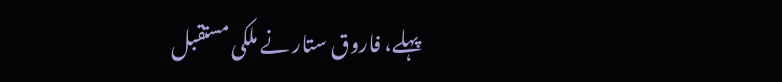پہلے، فاروق ستار نے ملکی مستقبل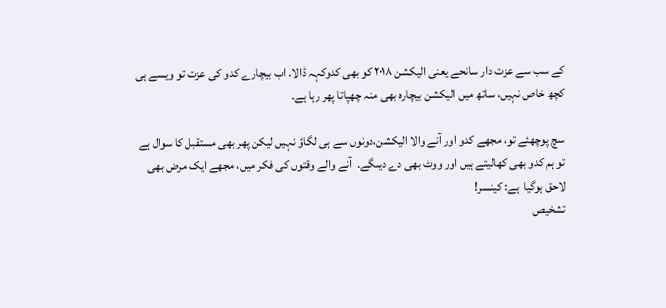کے سب سے عزت دار سانحے یعنی الیکشن ٢٠١٨ کو بھی کدوکہہ ڈالا. اب بیچارے کدو کی عزت تو ویسے ہی کچھ خاص نہیں، ساتھ میں الیکشن بیچارہ بھی منہ چھپاتا پھر رہا ہے.

سچ پوچھئے تو، مجھے کدو اور آنے والا الیکشن،دونوں سے ہی لگاؤ نہیں لیکن پھر بھی مستقبل کا سوال ہے تو ہم کدو بھی کھالیتے ہیں اور ووٹ بھی دے دیںگے.  آنے والے وقتوں کی فکر میں، مجھے ایک مرض بھی لاحق ہوگیا  ہے: کینسر!
تشخیص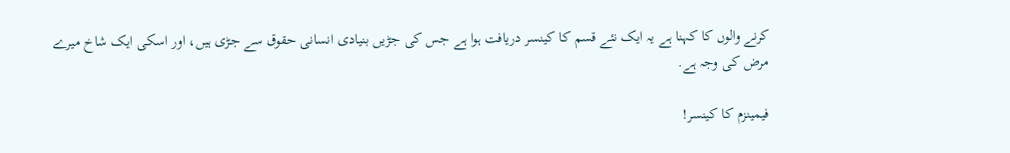کرنے والوں کا کہنا ہے یہ ایک نئے قسم کا کینسر دریافت ہوا ہے جس کی جڑیں بنیادی انسانی حقوق سے جڑی ہیں، اور اسکی ایک شاخ میرے مرض کی وجہ ہے.

فیمینزم کا کینسر!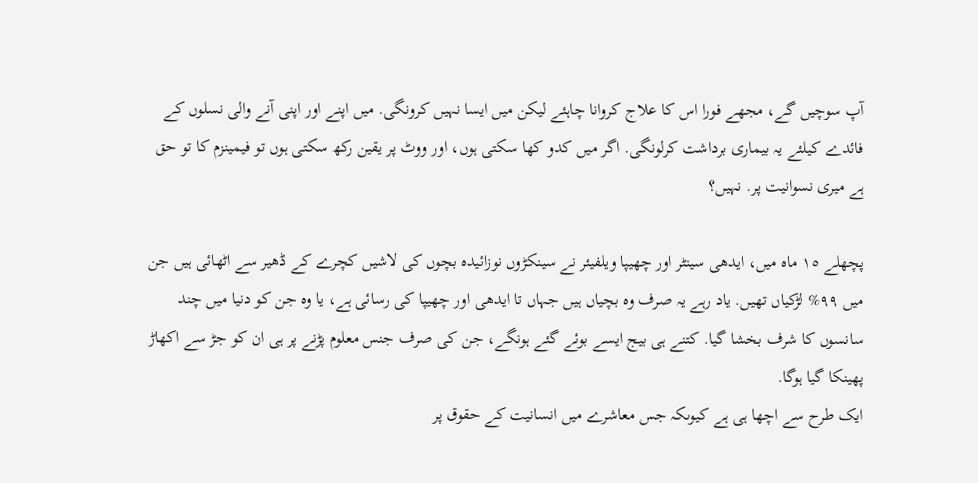آپ سوچیں گے، مجھے فورا اس کا علاج کروانا چاہئے لیکن میں ایسا نہیں کرونگی. میں اپنے اور اپنی آنے والی نسلوں کے فائدے کیلئے یہ بیماری برداشت کرلونگی. اگر میں کدو کھا سکتی ہوں، اور ووٹ پر یقین رکھ سکتی ہوں تو فیمینزم کا تو حق ہے میری نسوانیت پر. نہیں؟

پچھلے ١٥ ماہ میں، ایدھی سینٹر اور چھیپا ویلفیئر نے سینکڑوں نوزائیدہ بچوں کی لاشیں کچرے کے ڈھیر سے اٹھائی ہیں جن میں ٩٩% لڑکیاں تھیں. یاد رہے یہ صرف وہ بچیاں ہیں جہاں تا ایدھی اور چھیپا کی رسائی ہے، یا وہ جن کو دنیا میں چند سانسوں کا شرف بخشا گیا. کتنے ہی بیج ایسے بوئے گئے ہونگے، جن کی صرف جنس معلوم پڑنے پر ہی ان کو جڑ سے اکھاڑ پھینکا گیا ہوگا.
ایک طرح سے اچھا ہی ہے کیوںکہ جس معاشرے میں انسانیت کے حقوق پر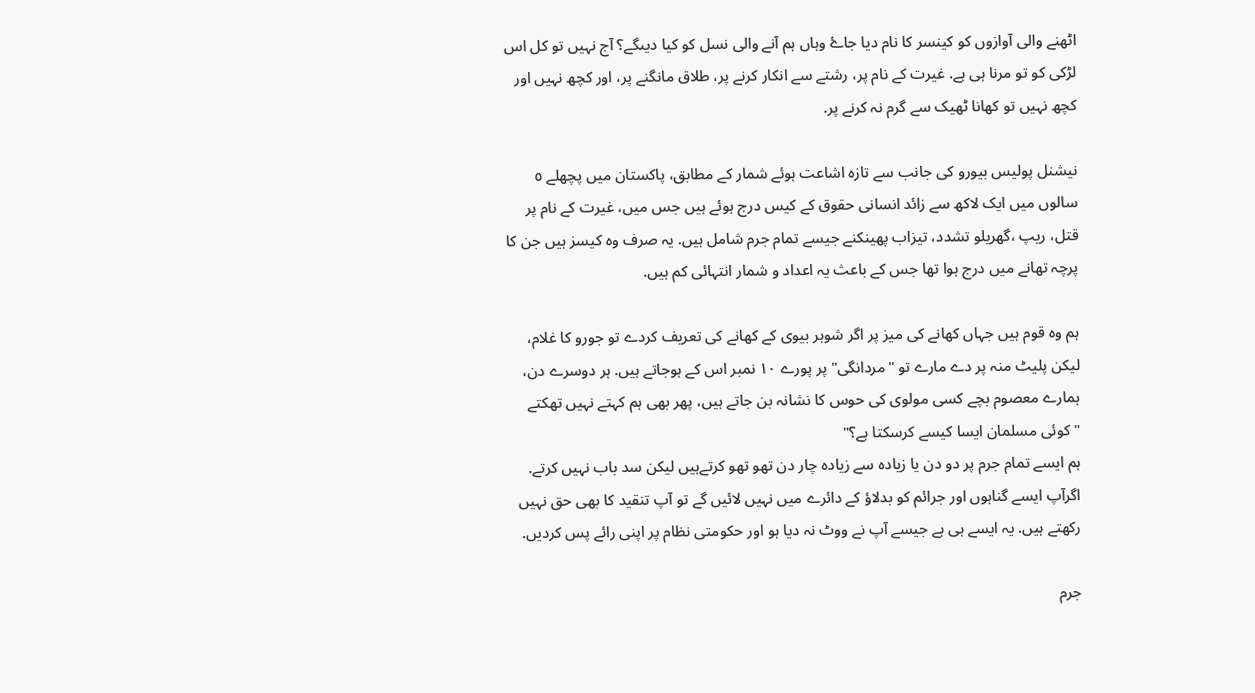اٹھنے والی آوازوں کو کینسر کا نام دیا جاۓ وہاں ہم آنے والی نسل کو کیا دیںگے؟ آج نہیں تو کل اس لڑکی کو تو مرنا ہی ہے. غیرت کے نام پر، رشتے سے انکار کرنے پر، طلاق مانگنے پر، اور کچھ نہیں اور کچھ نہیں تو کھانا ٹھیک سے گرم نہ کرنے پر.

نیشنل پولیس بیورو کی جانب سے تازہ اشاعت ہوئے شمار کے مطابق، پاکستان میں پچھلے ٥ سالوں میں ایک لاکھ سے زائد انسانی حقوق کے کیس درج ہوئے ہیں جس میں، غیرت کے نام پر قتل، ریپ ،گھریلو تشدد، تیزاب پھینکنے جیسے تمام جرم شامل ہیں. یہ صرف وہ کیسز ہیں جن کا پرچہ تھانے میں درج ہوا تھا جس کے باعث یہ اعداد و شمار انتہائی کم ہیں.

ہم وہ قوم ہیں جہاں کھانے کی میز پر اگر شوہر بیوی کے کھانے کی تعریف کردے تو جورو کا غلام، لیکن پلیٹ منہ پر دے مارے تو "مردانگی" پر پورے ١٠ نمبر اس کے ہوجاتے ہیں. ہر دوسرے دن، ہمارے معصوم بچے کسی مولوی کی حوس کا نشانہ بن جاتے ہیں، پھر بھی ہم کہتے نہیں تھکتے "کوئی مسلمان ایسا کیسے کرسکتا ہے؟"
ہم ایسے تمام جرم پر دو دن یا زیادہ سے زیادہ چار دن تھو تھو کرتےہیں لیکن سد باب نہیں کرتے. اگرآپ ایسے گناہوں اور جرائم کو بدلاؤ کے دائرے میں نہیں لائیں گے تو آپ تنقید کا بھی حق نہیں رکھتے ہیں. یہ ایسے ہی ہے جیسے آپ نے ووٹ نہ دیا ہو اور حکومتی نظام پر اپنی رائے پس کردیں.

جرم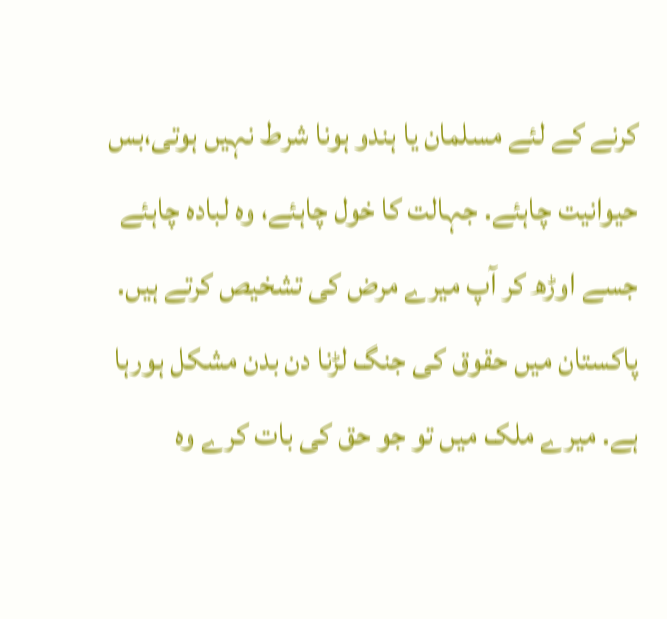کرنے کے لئے مسلمان یا ہندو ہونا شرط نہیں ہوتی،بس حیوانیت چاہئے. جہالت کا خول چاہئے، وہ لبادہ چاہئے جسے اوڑھ کر آپ میرے مرض کی تشخیص کرتے ہیں. پاکستان میں حقوق کی جنگ لڑنا دن بدن مشکل ہورہا ہے. میرے ملک میں تو جو حق کی بات کرے وہ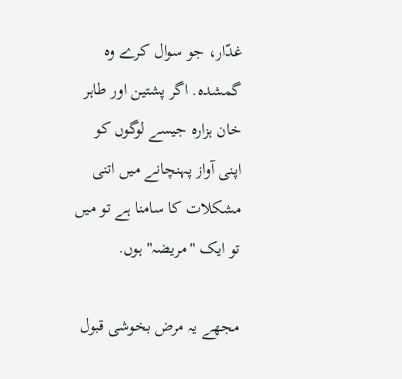غدّار، جو سوال کرے وہ گمشدہ. اگر پشتین اور طاہر خان ہزارہ جیسے لوگوں کو اپنی آواز پہنچانے میں اتنی مشکلات کا سامنا ہے تو میں تو ایک "مریضہ" ہوں.

مجھے یہ مرض بخوشی قبول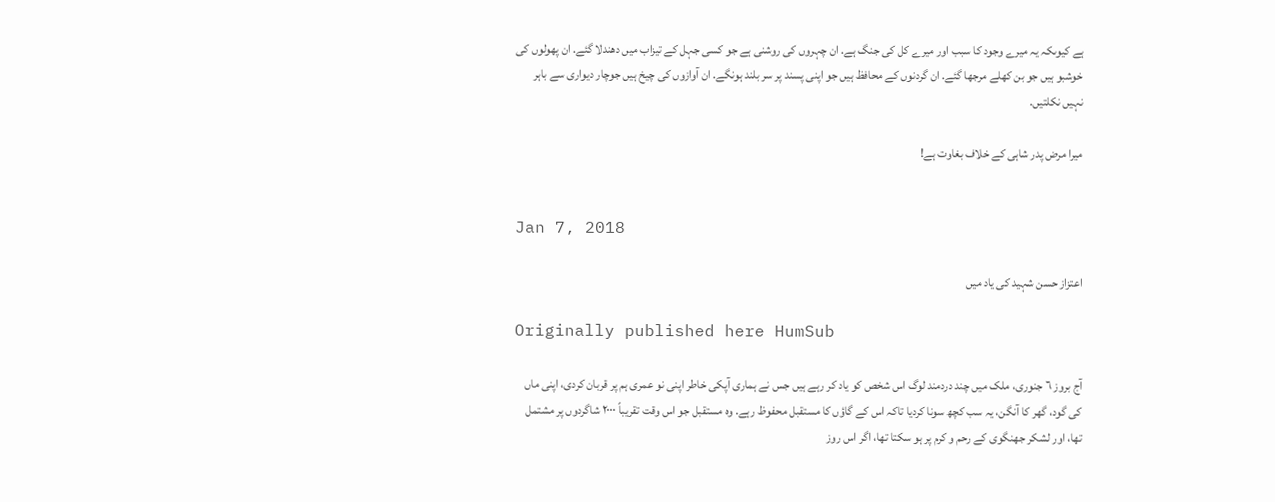ہے کیوںکہ یہ میرے وجود کا سبب اور میرے کل کی جنگ ہے. ان چہروں کی روشنی ہے جو کسی جہل کے تیزاب میں دھندلا گئے. ان پھولوں کی خوشبو ہیں جو بن کھلے مرجھا گئے. ان گردنوں کے محافظ ہیں جو اپنی پسند پر سر بلند ہونگے. ان آوازوں کی چیخ ہیں جوچار دیواری سے باہر نہیں نکلتیں.

میرا مرض پدر شاہی کے خلاف بغاوت ہے!


Jan 7, 2018

اعتزاز حسن شہید کی یاد میں

Originally published here HumSub

آج بروز ٦ جنوری، ملک میں چند دردمند لوگ اس شخص کو یاد کر رہے ہیں جس نے ہماری آپکی خاطر اپنی نو عمری ہم پر قربان کردی، اپنی ماں کی گود، گھر کا آنگن، یہ سب کچھ سونا کردیا تاکہ اس کے گاؤں کا مستقبل محفوظ رہے. وہ مستقبل جو اس وقت تقریباً ٢٠٠٠ شاگردوں پر مشتمل تھا، اور لشکر جھنگوی کے رحم و کرم پر ہو سکتا تھا، اگر اس روز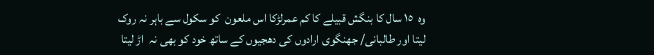وہ  ١٥ سال کا بنگش قبیلے کا کم عمرلڑکا اس ملعون  کو سکول سے باہر نہ روک لیتا اور طالبانی/ جھنگوی ارادوں کی دھجیوں کے ساتھ خود کو بھی نہ  اڑ لیتا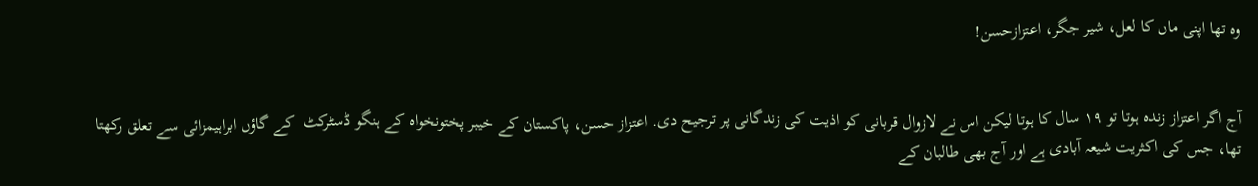وہ تھا اپنی ماں کا لعل، شیر جگر، اعتزازحسن!


آج اگر اعتزاز زندہ ہوتا تو ١٩ سال کا ہوتا لیکن اس نے لازوال قربانی کو اذیت کی زندگانی پر ترجیح دی. اعتزاز حسن، پاکستان کے خیبر پختونخواہ کے ہنگو ڈسٹرکٹ  کے گاؤں ابراہیمزائی سے تعلق رکھتا تھا، جس کی اکثریت شیعہ آبادی ہے اور آج بھی طالبان کے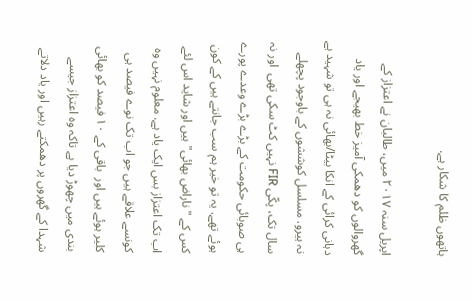ہاتھوں ظلم کا شکار ہے.

اپریل سنہ ٢٠١٧ میں، طالبان نے اعتزاز کے گھروالوں کو دھمکی آمیز خط بھیجے اور یاد دہانی کرائی کے انکا بیٹا/بھائی نہ ہی تو شہید ہے نہ ہیرو. مسلسل کوششوں کے باوجود پچھلے سال تک، پکّی FIR نہیں کٹ سکی تھی  اور نہ ہی صوبائی حکومت کے بڑے بڑے وعدے پورے ہوئے تھے. یہ تو خیر ہم سب جانتے ہیں کے کون کس کے "ناراض بھائی" ہیں اور شاید اس لئے اب تک اعتزاز بس ایک یاد ہے. معلوم نہیں وہ کونسے علاقے ہیں جو اب تک نوے فیصد ہی کلیر ہوئے ہیں اور  باقی کے ١٠ فیصد کو بھائی بندی میں چھوڑ دیا ہے تاکہ وہ اعتزاز جیسے شہدا کے گھروں پر دھمکتے رہیں اور یاد دلاتے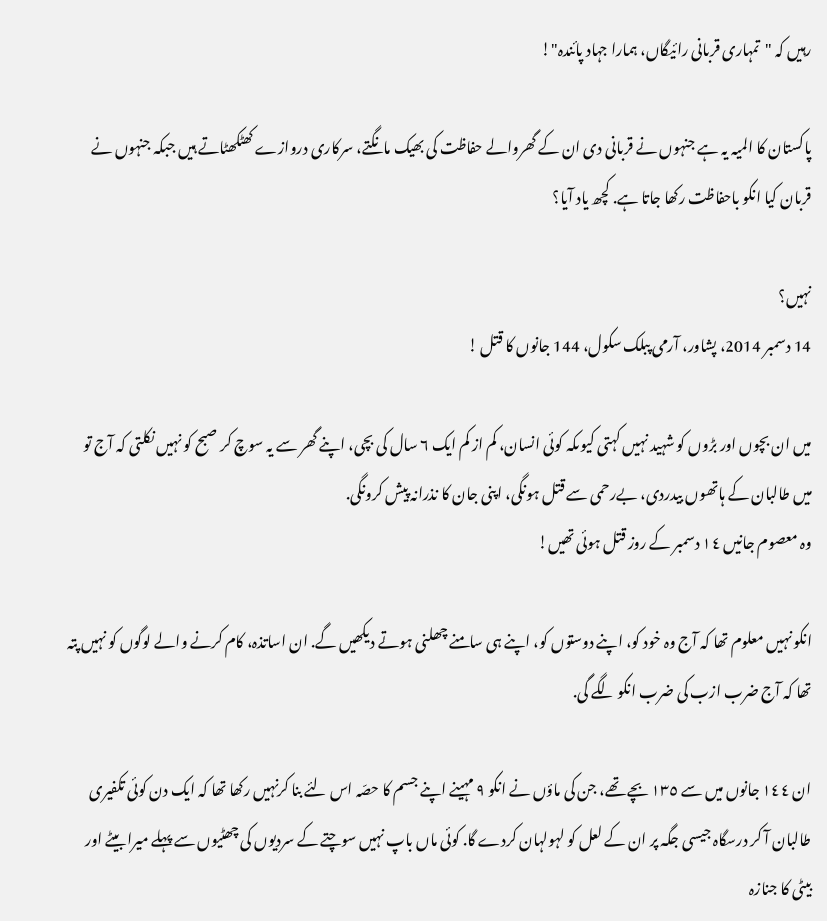رہیں کہ "تمہاری قربانی رائیگاں، ہمارا جہاد پائندہ"!

پاکستان کا المیہ یہ ہے جنہوں نے قربانی دی ان کے گھروالے حفاظت کی بھیک مانگتے، سرکاری دروازے کھٹکھٹاتے ہیں جبکہ جنہوں نے قربان کیا انکو باحفاظت رکھا جاتا ہے. کچھ یاد آیا؟

نہیں؟
14 دسمبر 2014، پشاور، آرمی پبلک سکول، 144 جانوں کا قتل !

میں ان بچوں اور بڑوں کو شہید نہیں کہتی کیوںکہ کوئی انسان، کم از کم ایک ٦ سال کی بچی، اپنے گھر سے یہ سوچ کر صبح کو نہیں نکلتی کہ آج تو میں طالبان کے ہاتھوں بیدردی، بےرحمی سے قتل ہونگی، اپنی جان کا نذرانہ پیش کرونگی.
وہ معصوم جانیں ١٤ دسمبر کے روز قتل ہوئی تھیں!

انکو نہیں معلوم تھا کہ آج وہ خود کو، اپنے دوستوں کو، اپنے ہی سامنے چھلنی ہوتے دیکھیں گے. ان اساتذہ، کام کرنے والے لوگوں کو نہیں پتہ تھا کہ آج ضرب ازب کی ضرب انکو لگے گی.

ان ١٤٤ جانوں میں سے ١٣٥ بچے تھے، جن کی ماؤں نے انکو ٩ مہینے اپنے جسم کا حصّہ اس لئے بنا کرنہیں رکھا تھا کہ ایک دن کوئی تکفیری طالبان آ کر درسگاہ جیسی جگہ پر ان کے لعل کو لہولہان کردے گا. کوئی ماں باپ نہیں سوچتے کے سردیوں کی چھٹیوں سے پہلے میرا بیٹے اور بیٹی کا جنازہ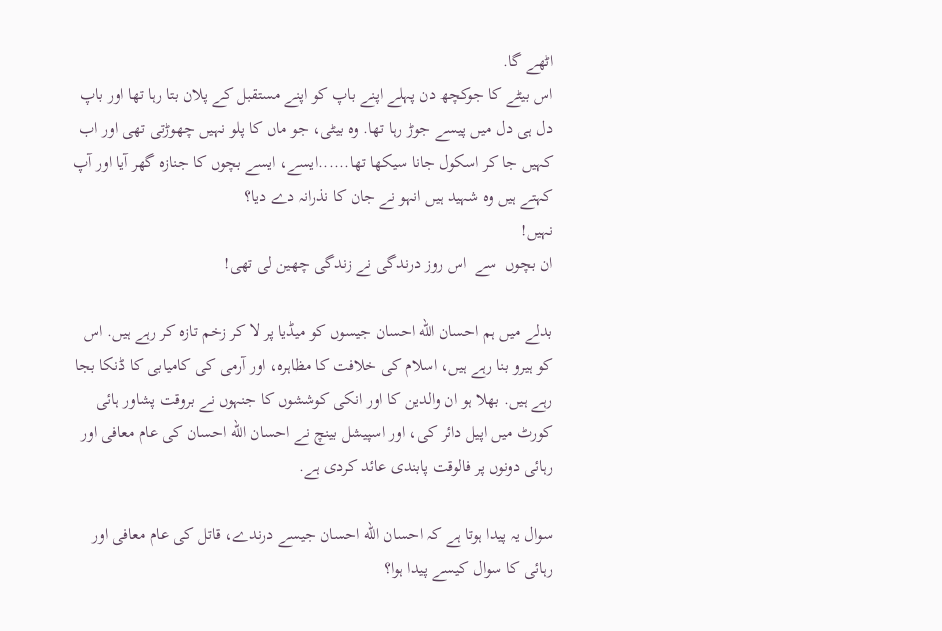اٹھے گا.
اس بیٹے کا جوکچھ دن پہلے اپنے باپ کو اپنے مستقبل کے پلان بتا رہا تھا اور باپ دل ہی دل میں پیسے جوڑ رہا تھا. وہ بیٹی، جو ماں کا پلو نہیں چھوڑتی تھی اور اب کہیں جا کر اسکول جانا سیکھا تھا......ایسے، ایسے بچوں کا جنازہ گھر آیا اور آپ کہتے ہیں وہ شہید ہیں انہو نے جان کا نذرانہ دے دیا؟
نہیں!
ان بچوں  سے  اس روز درندگی نے زندگی چھین لی تھی!

بدلے میں ہم احسان الله احسان جیسوں کو میڈیا پر لا کر زخم تازہ کر رہے ہیں. اس کو ہیرو بنا رہے ہیں، اسلام کی خلافت کا مظاہرہ، اور آرمی کی کامیابی کا ڈنکا بجا رہے ہیں. بھلا ہو ان والدین کا اور انکی کوششوں کا جنہوں نے بروقت پشاور ہائی کورٹ میں اپیل دائر کی، اور اسپیشل بینچ نے احسان الله احسان کی عام معافی اور رہائی دونوں پر فالوقت پابندی عائد کردی ہے.

سوال یہ پیدا ہوتا ہے کہ احسان الله احسان جیسے درندے، قاتل کی عام معافی اور رہائی کا سوال کیسے پیدا ہوا؟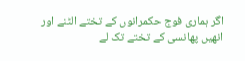اگر ہماری فوج حکمرانوں کے تختے الٹنے اور انھیں پھانسی کے تختے تک لے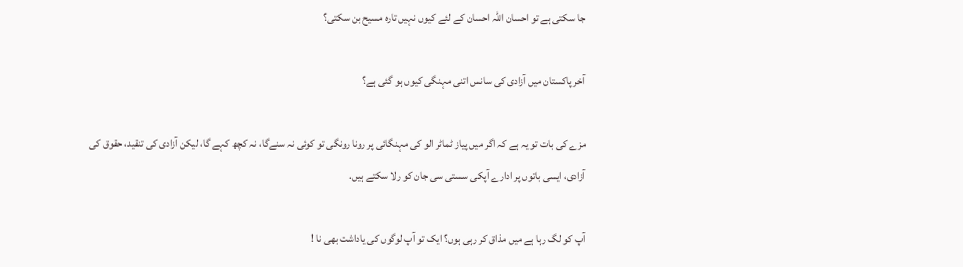جا سکتی ہے تو احسان اللہ احسان کے لئے کیوں نہیں تارہ مسیح بن سکتی؟

آخر پاکستان میں آزادی کی سانس اتنی مہنگی کیوں ہو گئی ہے؟

مزے کی بات تو یہ ہے کہ اگر میں پیاز ٹماٹر الو کی مہنگائی پر رونا رونگی تو کوئی نہ سنےگا، نہ کچھ کہے گا، لیکن آزادی کی تنقید، حقوق کی آزادی، ایسی باتوں پر ادارے آپکی سستی سی جان کو رلا سکتے ہیں.

آپ کو لگ رہا ہے میں مذاق کر رہی ہوں؟ ایک تو آپ لوگوں کی یاداشت بھی نا !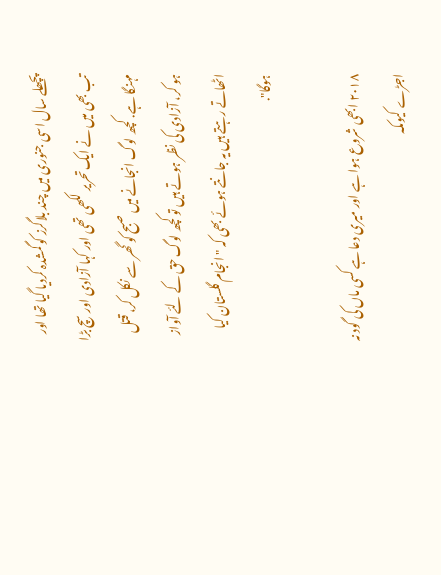پچھلے سال اسی جنوری میں چند بلاگرز کو گمشدہ کردیا گیا تھا اور تب بھی میں نے ایک تحریر لکھی تھی اور کہا آزادی اور سچ بڑا مہنگا ہے. کچھ لوگ انجانے میں صبح کو گھر سے نکل کر، قتل ہو کر، آزادی کی نظر ہوتے ہیں تو کچھ لوگ حق کے لئے آواز اٹھاتے رہتے ہیں یہ جانتے ہوئے بھی کہ "انجام گلستان کیا ہوگا".

٢٠١٨ ابھی شروع ہوا ہے اور میری دعا ہے کسی ماں کی گود نہ اجڑے کیوںکہ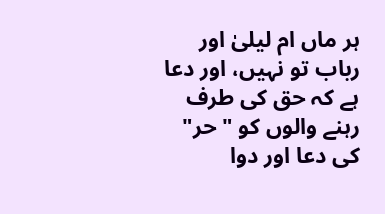ہر ماں ام لیلیٰ اور رباب تو نہیں، اور دعا ہے کہ حق کی طرف رہنے والوں کو "حر" کی دعا اور دوا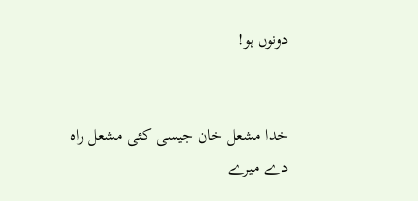دونوں ہو!


خدا مشعل خان جیسی کئی مشعل راہ دے میرے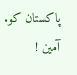پاکستان کو.
آمین !